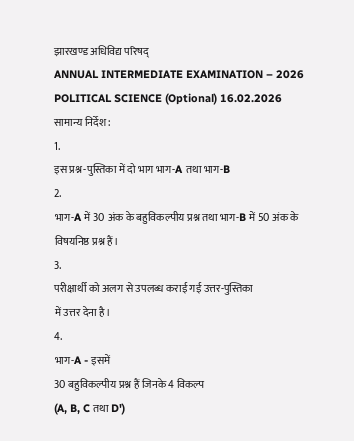झारखण्ड अधिविद्य परिषद्
ANNUAL INTERMEDIATE EXAMINATION – 2026
POLITICAL SCIENCE (Optional) 16.02.2026
सामान्य निर्देश :
1.
इस प्रश्न-पुस्तिका में दो भाग भाग-A तथा भाग-B
2.
भाग-A में 30 अंक के बहुविकल्पीय प्रश्न तथा भाग-B में 50 अंक के
विषयनिष्ठ प्रश्न हैं।
3.
परीक्षार्थी को अलग से उपलब्ध कराई गई उत्तर-पुस्तिका
में उत्तर देना है।
4.
भाग-A - इसमें
30 बहुविकल्पीय प्रश्न हैं जिनके 4 विकल्प
(A, B, C तथा D')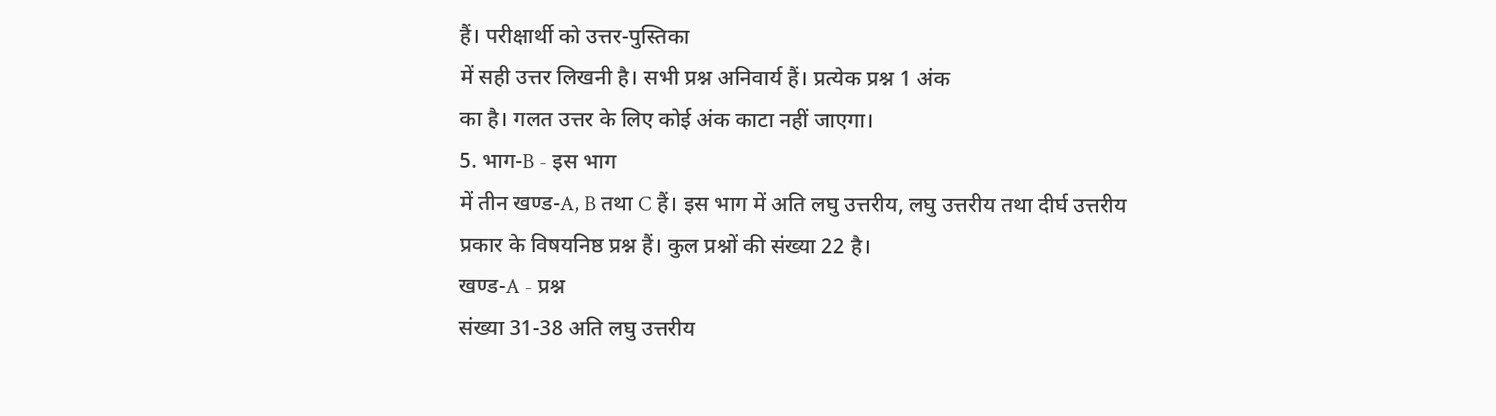हैं। परीक्षार्थी को उत्तर-पुस्तिका
में सही उत्तर लिखनी है। सभी प्रश्न अनिवार्य हैं। प्रत्येक प्रश्न 1 अंक
का है। गलत उत्तर के लिए कोई अंक काटा नहीं जाएगा।
5. भाग-B - इस भाग
में तीन खण्ड-A, B तथा C हैं। इस भाग में अति लघु उत्तरीय, लघु उत्तरीय तथा दीर्घ उत्तरीय
प्रकार के विषयनिष्ठ प्रश्न हैं। कुल प्रश्नों की संख्या 22 है।
खण्ड-A - प्रश्न
संख्या 31-38 अति लघु उत्तरीय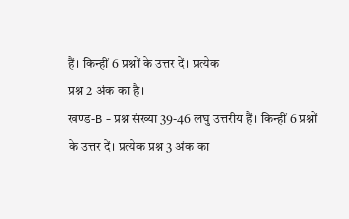हैं। किन्हीं 6 प्रश्नों के उत्तर दें। प्रत्येक
प्रश्न 2 अंक का है।
खण्ड-B - प्रश्न संख्या 39-46 लघु उत्तरीय हैं। किन्हीं 6 प्रश्नों
के उत्तर दें। प्रत्येक प्रश्न 3 अंक का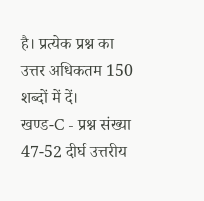है। प्रत्येक प्रश्न का उत्तर अधिकतम 150
शब्दों में दें।
खण्ड-C - प्रश्न संख्या 47-52 दीर्घ उत्तरीय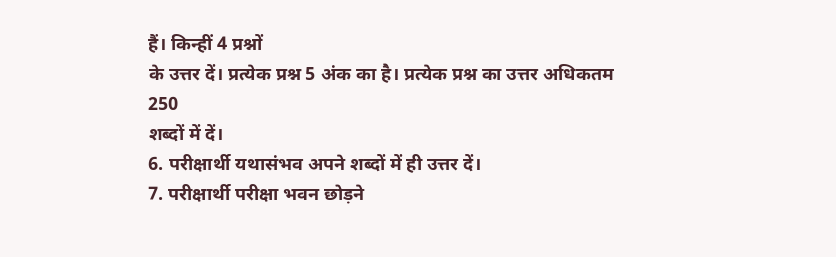हैं। किन्हीं 4 प्रश्नों
के उत्तर दें। प्रत्येक प्रश्न 5 अंक का है। प्रत्येक प्रश्न का उत्तर अधिकतम 250
शब्दों में दें।
6. परीक्षार्थी यथासंभव अपने शब्दों में ही उत्तर दें।
7. परीक्षार्थी परीक्षा भवन छोड़ने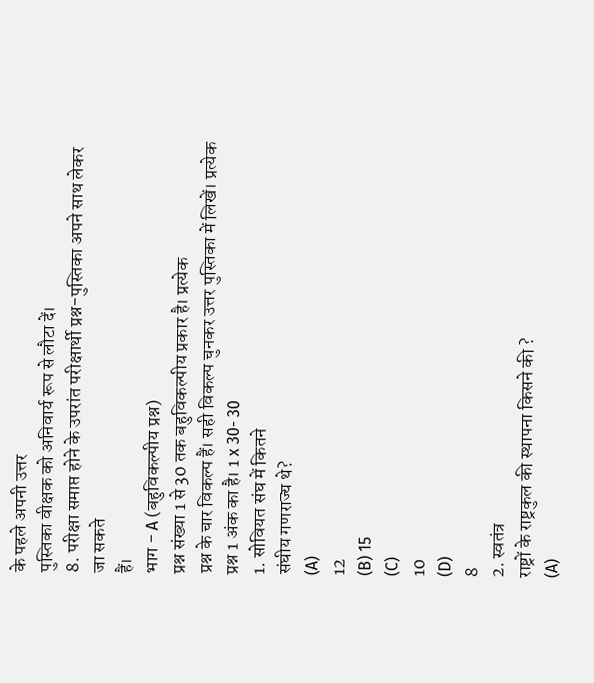के पहले अपनी उत्तर
पुस्तिका वीक्षक को अनिवार्य रूप से लौटा दें।
8. परीक्षा समाप्त होने के उपरांत परीक्षार्थी प्रश्न-पुस्तिका अपने साथ लेकर जा सकते
हैं।
भाग - A (बहुविकल्पीय प्रश्न)
प्रश्न संख्या 1 से 30 तक बहुविकल्पीय प्रकार है। प्रत्येक
प्रश्न के चार विकल्प हैं। सही विकल्प चुनकर उत्तर पुस्तिका में लिखें। प्रत्येक
प्रश्न 1 अंक का है। 1 x 30- 30
1. सोवियत संघ में कितने
संघीय गणराज्य थे?
(A)
12
(B) 15
(C)
10
(D)
8
2. स्वतंत्र
राष्ट्रों के राष्ट्रकुल की स्थापना किसने की ?
(A)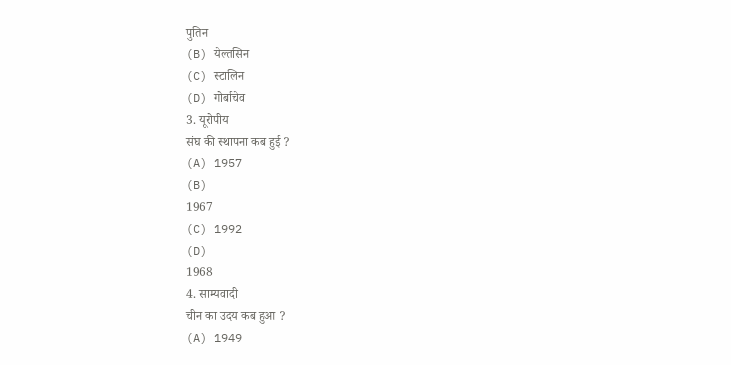पुतिन
(B) येल्तसिन
(C) स्टालिन
(D) गोर्बाचेव
3. यूरोपीय
संघ की स्थापना कब हुई ?
(A) 1957
(B)
1967
(C) 1992
(D)
1968
4. साम्यवादी
चीन का उदय कब हुआ ?
(A) 1949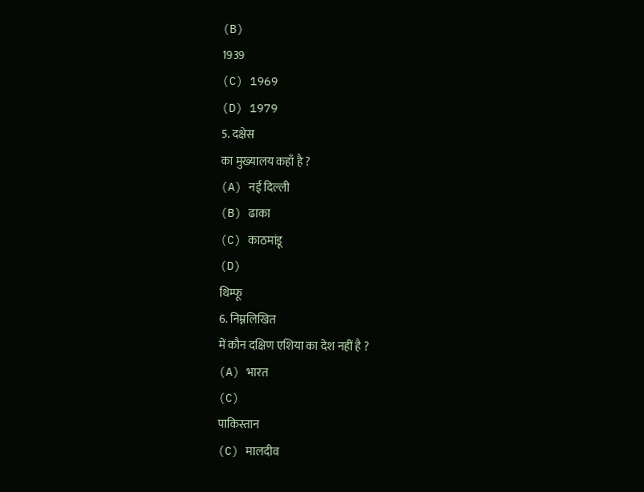(B)
1939
(C) 1969
(D) 1979
5. दक्षेस
का मुख्यालय कहाँ है ?
(A) नई दिल्ली
(B) ढाका
(C) काठमांडू
(D)
थिम्फू
6. निम्नलिखित
में कौन दक्षिण एशिया का देश नहीं है ?
(A) भारत
(C)
पाकिस्तान
(C) मालदीव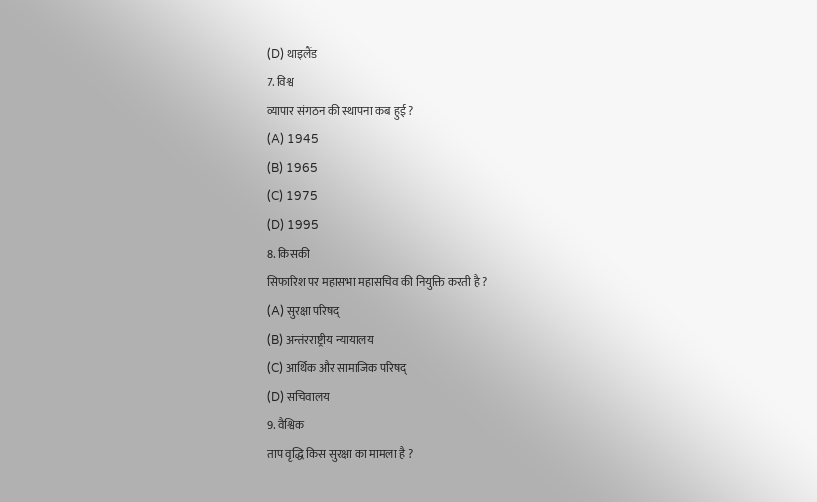(D) थाइलैंड
7. विश्व
व्यापार संगठन की स्थापना कब हुई ?
(A) 1945
(B) 1965
(C) 1975
(D) 1995
8. किसकी
सिफारिश पर महासभा महासचिव की नियुक्ति करती है ?
(A) सुरक्षा परिषद्
(B) अन्तंरराष्ट्रीय न्यायालय
(C) आर्थिक और सामाजिक परिषद्
(D) सचिवालय
9. वैश्विक
ताप वृद्धि किस सुरक्षा का मामला है ?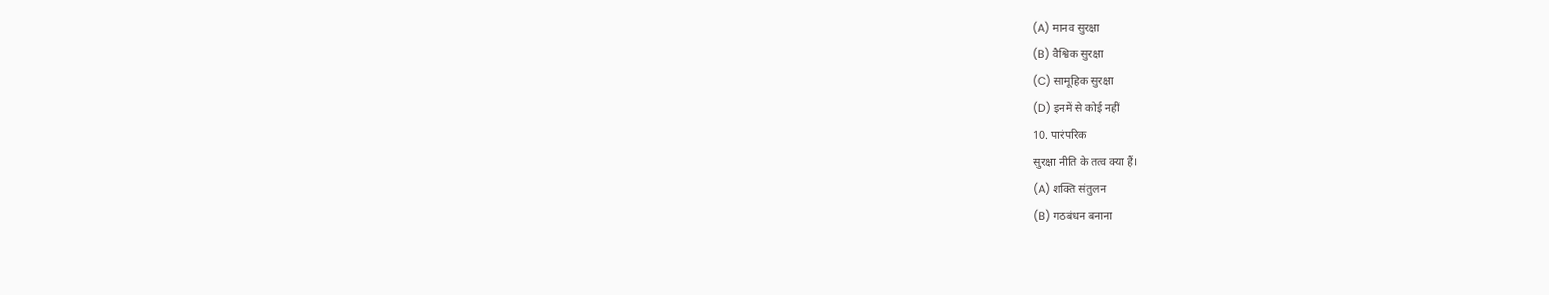(A) मानव सुरक्षा
(B) वैश्विक सुरक्षा
(C) सामूहिक सुरक्षा
(D) इनमें से कोई नहीं
10. पारंपरिक
सुरक्षा नीति के तत्व क्या हैं।
(A) शक्ति संतुलन
(B) गठबंधन बनाना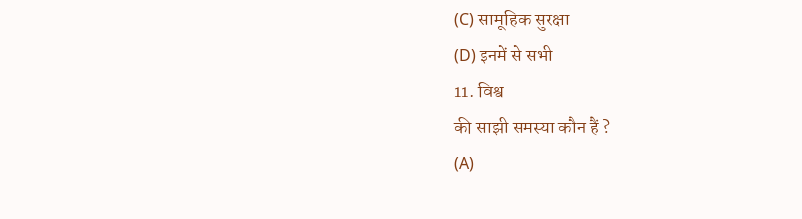(C) सामूहिक सुरक्षा
(D) इनमें से सभी
11. विश्व
की साझी समस्या कौन हैं ?
(A)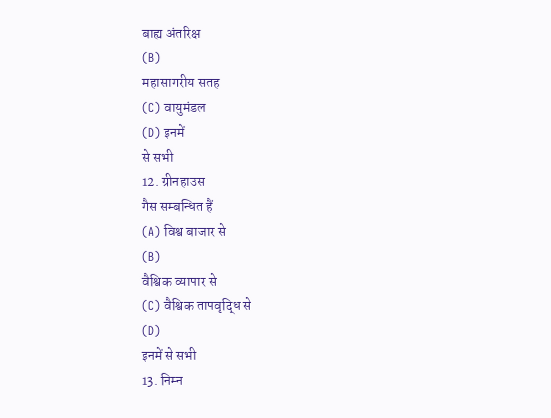बाह्य अंतरिक्ष
(B)
महासागरीय सतह
(C) वायुमंडल
(D) इनमें
से सभी
12. ग्रीनहाउस
गैस सम्बन्धित हैं
(A) विश्व बाजार से
(B)
वैश्विक व्यापार से
(C) वैश्विक तापवृद्धि से
(D)
इनमें से सभी
13. निम्न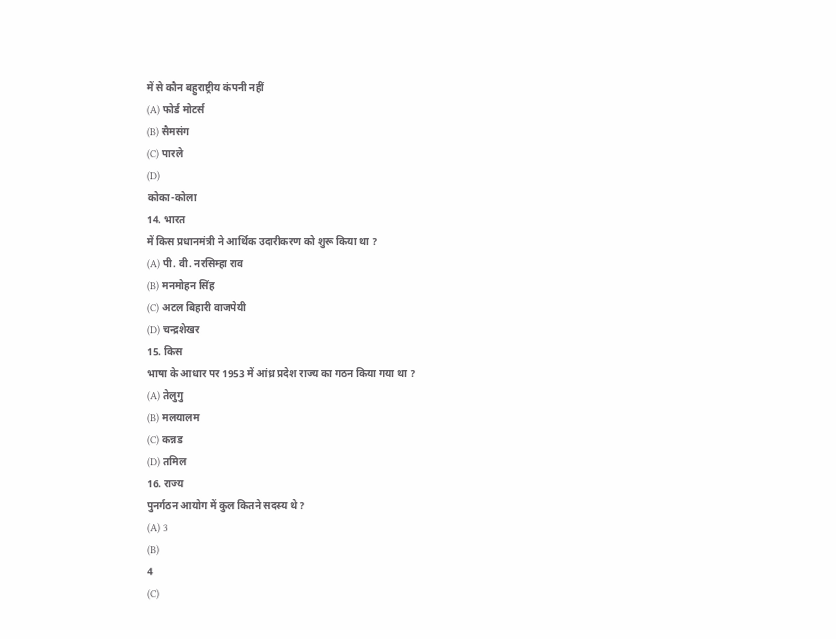में से कौन बहुराष्ट्रीय कंपनी नहीं
(A) फोर्ड मोटर्स
(B) सैमसंग
(C) पारले
(D)
कोका-कोला
14. भारत
में किस प्रधानमंत्री ने आर्थिक उदारीकरण को शुरू किया था ?
(A) पी. वी. नरसिम्हा राव
(B) मनमोहन सिंह
(C) अटल बिहारी वाजपेयी
(D) चन्द्रशेखर
15. किस
भाषा के आधार पर 1953 में आंध्र प्रदेश राज्य का गठन किया गया था ?
(A) तेलुगु
(B) मलयालम
(C) कन्नड
(D) तमिल
16. राज्य
पुनर्गठन आयोग में कुल कितने सदस्य थे ?
(A) 3
(B)
4
(C)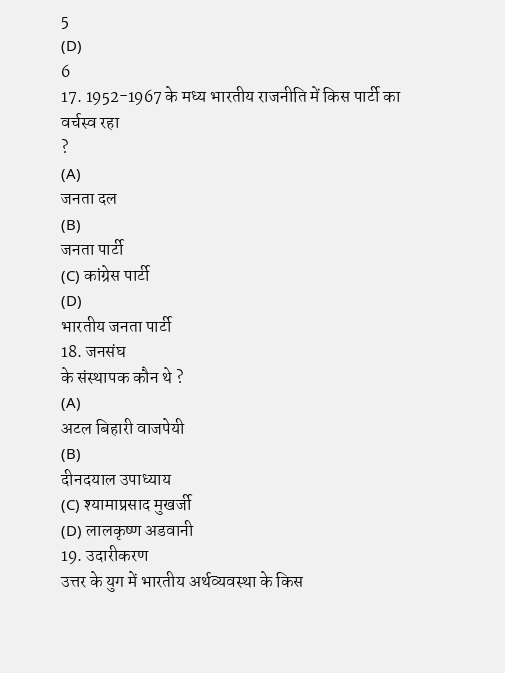5
(D)
6
17. 1952-1967 के मध्य भारतीय राजनीति में किस पार्टी का वर्चस्व रहा
?
(A)
जनता दल
(B)
जनता पार्टी
(C) कांग्रेस पार्टी
(D)
भारतीय जनता पार्टी
18. जनसंघ
के संस्थापक कौन थे ?
(A)
अटल बिहारी वाजपेयी
(B)
दीनदयाल उपाध्याय
(C) श्यामाप्रसाद मुखर्जी
(D) लालकृष्ण अडवानी
19. उदारीकरण
उत्तर के युग में भारतीय अर्थव्यवस्था के किस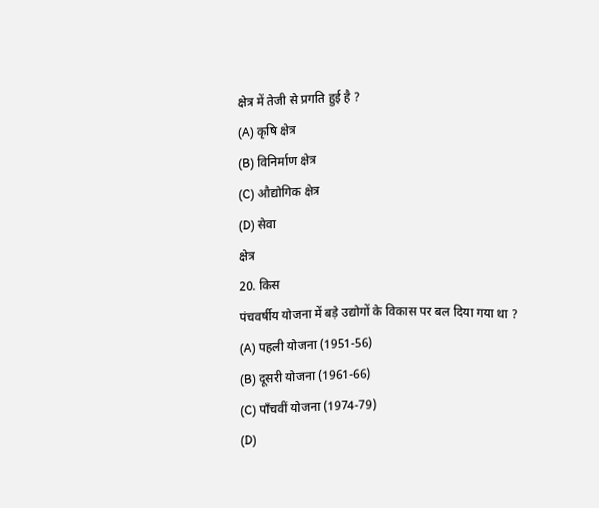क्षेत्र में तेजी से प्रगति हुई है ?
(A) कृषि क्षेत्र
(B) विनिर्माण क्षेत्र
(C) औद्योगिक क्षेत्र
(D) सेवा
क्षेत्र
20. किस
पंचवर्षीय योजना में बड़े उद्योगों के विकास पर बल दिया गया था ?
(A) पहली योजना (1951-56)
(B) दूसरी योजना (1961-66)
(C) पाँचवीं योजना (1974-79)
(D)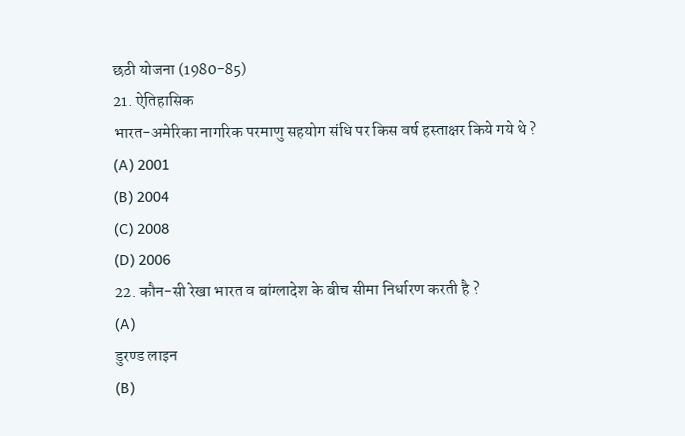छठी योजना (1980-85)
21. ऐतिहासिक
भारत-अमेरिका नागरिक परमाणु सहयोग संधि पर किस वर्ष हस्ताक्षर किये गये थे ?
(A) 2001
(B) 2004
(C) 2008
(D) 2006
22. कौन-सी रेखा भारत व बांग्लादेश के बीच सीमा निर्धारण करती है ?
(A)
डुरण्ड लाइन
(B)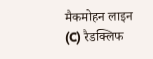मैकमोहन लाइन
(C) रैडक्लिफ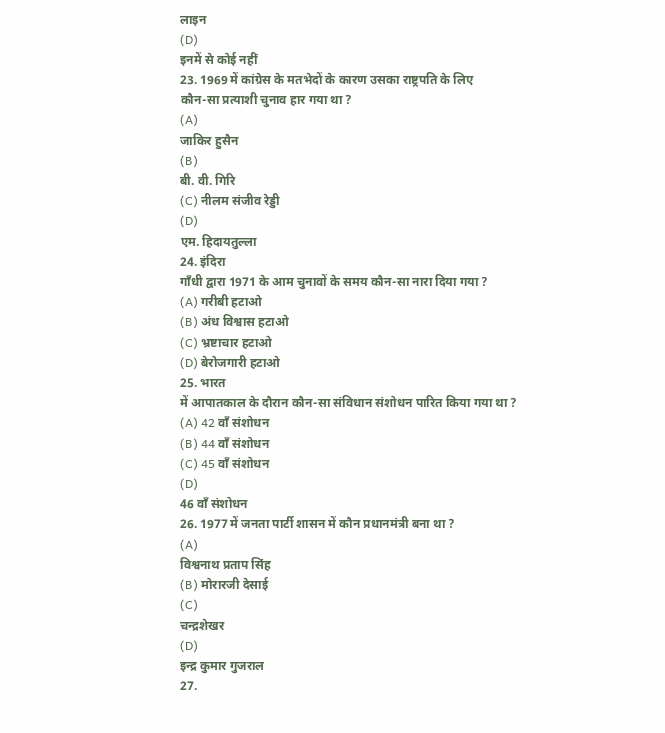लाइन
(D)
इनमें से कोई नहीं
23. 1969 में कांग्रेस के मतभेदों के कारण उसका राष्ट्रपति के लिए
कौन-सा प्रत्याशी चुनाव हार गया था ?
(A)
जाकिर हुसैन
(B)
बी. वी. गिरि
(C) नीलम संजीव रेड्डी
(D)
एम. हिदायतुल्ला
24. इंदिरा
गाँधी द्वारा 1971 के आम चुनावों के समय कौन-सा नारा दिया गया ?
(A) गरीबी हटाओ
(B) अंध विश्वास हटाओ
(C) भ्रष्टाचार हटाओ
(D) बेरोजगारी हटाओ
25. भारत
में आपातकाल के दौरान कौन-सा संविधान संशोधन पारित किया गया था ?
(A) 42 वाँ संशोधन
(B) 44 वाँ संशोधन
(C) 45 वाँ संशोधन
(D)
46 वाँ संशोधन
26. 1977 में जनता पार्टी शासन में कौन प्रधानमंत्री बना था ?
(A)
विश्वनाथ प्रताप सिंह
(B) मोरारजी देसाई
(C)
चन्द्रशेखर
(D)
इन्द्र कुमार गुजराल
27.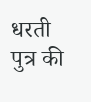धरती
पुत्र की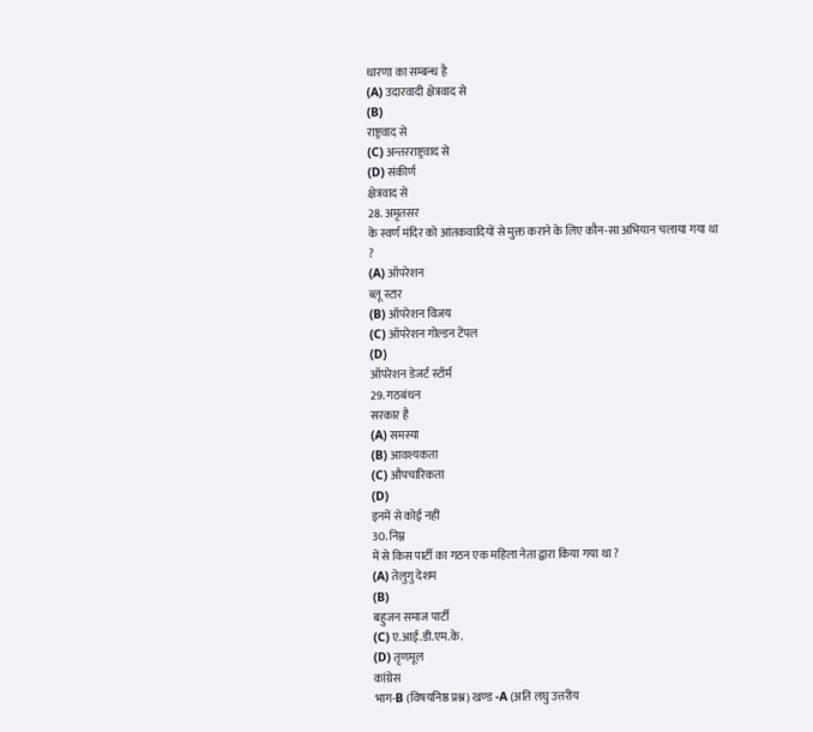धारणा का सम्बन्ध है
(A) उदारवादी क्षेत्रवाद से
(B)
राष्ट्रवाद से
(C) अन्तरराष्ट्रवाद से
(D) संकीर्ण
क्षेत्रवाद से
28. अमृतसर
के स्वर्ण मंदिर को आंतकवादियों से मुक्त कराने के लिए कौन-सा अभियान चलाया गया था
?
(A) ऑपरेशन
ब्लू स्टार
(B) ऑपरेशन विजय
(C) ऑपरेशन गोल्डन टेंपल
(D)
ऑपरेशन डेजर्ट स्टॉर्म
29. गठबंधन
सरकार है
(A) समस्या
(B) आवश्यकता
(C) औपचारिकता
(D)
इनमें से कोई नहीं
30. निम्न
में से किस पार्टी का गठन एक महिला नेता द्वारा किया गया था ?
(A) तेलुगु देशम
(B)
बहुजन समाज पार्टी
(C) ए.आई.डी.एम.के.
(D) तृणमूल
कांग्रेस
भाग-B (विषयनिष्ठ प्रश्न) खण्ड -A (अति लघु उत्तरीय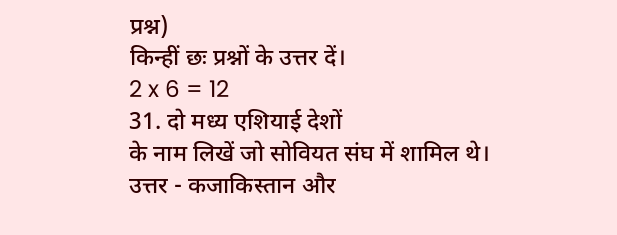प्रश्न)
किन्हीं छः प्रश्नों के उत्तर दें।
2 x 6 = 12
31. दो मध्य एशियाई देशों
के नाम लिखें जो सोवियत संघ में शामिल थे।
उत्तर - कजाकिस्तान और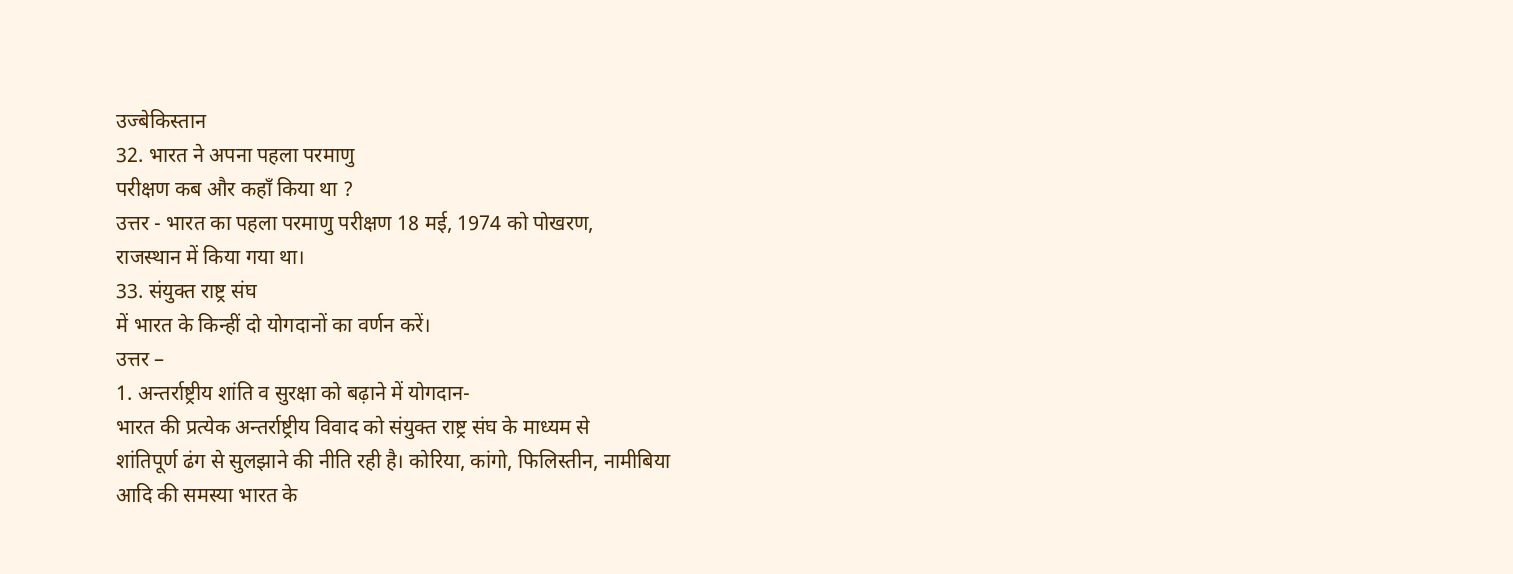उज्बेकिस्तान
32. भारत ने अपना पहला परमाणु
परीक्षण कब और कहाँ किया था ?
उत्तर - भारत का पहला परमाणु परीक्षण 18 मई, 1974 को पोखरण,
राजस्थान में किया गया था।
33. संयुक्त राष्ट्र संघ
में भारत के किन्हीं दो योगदानों का वर्णन करें।
उत्तर –
1. अन्तर्राष्ट्रीय शांति व सुरक्षा को बढ़ाने में योगदान-
भारत की प्रत्येक अन्तर्राष्ट्रीय विवाद को संयुक्त राष्ट्र संघ के माध्यम से
शांतिपूर्ण ढंग से सुलझाने की नीति रही है। कोरिया, कांगो, फिलिस्तीन, नामीबिया
आदि की समस्या भारत के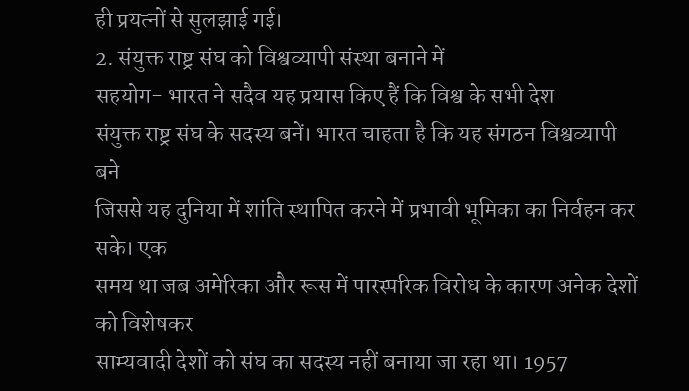ही प्रयत्नों से सुलझाई गई।
2. संयुक्त राष्ट्र संघ को विश्वव्यापी संस्था बनाने में
सहयोग- भारत ने सदैव यह प्रयास किए हैं कि विश्व के सभी देश
संयुक्त राष्ट्र संघ के सदस्य बनें। भारत चाहता है कि यह संगठन विश्वव्यापी बने
जिससे यह दुनिया में शांति स्थापित करने में प्रभावी भूमिका का निर्वहन कर सके। एक
समय था जब अमेरिका और रूस में पारस्परिक विरोध के कारण अनेक देशों को विशेषकर
साम्यवादी देशों को संघ का सदस्य नहीं बनाया जा रहा था। 1957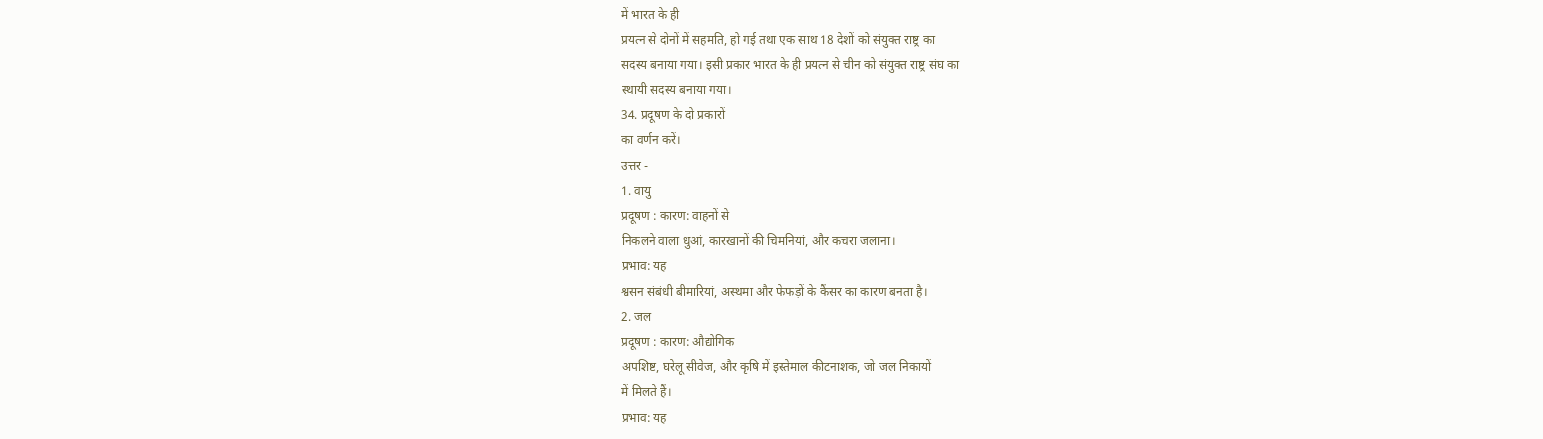में भारत के ही
प्रयत्न से दोनों में सहमति, हो गई तथा एक साथ 18 देशों को संयुक्त राष्ट्र का
सदस्य बनाया गया। इसी प्रकार भारत के ही प्रयत्न से चीन को संयुक्त राष्ट्र संघ का
स्थायी सदस्य बनाया गया।
34. प्रदूषण के दो प्रकारों
का वर्णन करें।
उत्तर -
1. वायु
प्रदूषण : कारण: वाहनों से
निकलने वाला धुआं, कारखानों की चिमनियां, और कचरा जलाना।
प्रभाव: यह
श्वसन संबंधी बीमारियां, अस्थमा और फेफड़ों के कैंसर का कारण बनता है।
2. जल
प्रदूषण : कारण: औद्योगिक
अपशिष्ट, घरेलू सीवेज, और कृषि में इस्तेमाल कीटनाशक, जो जल निकायों
में मिलते हैं।
प्रभाव: यह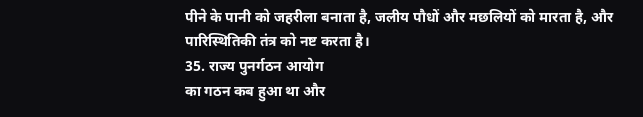पीने के पानी को जहरीला बनाता है, जलीय पौधों और मछलियों को मारता है, और
पारिस्थितिकी तंत्र को नष्ट करता है।
35. राज्य पुनर्गठन आयोग
का गठन कब हुआ था और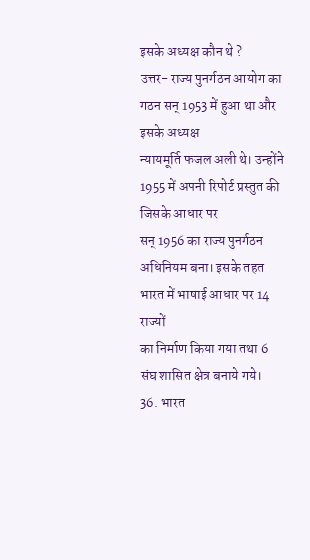इसके अध्यक्ष कौन थे ?
उत्तर- राज्य पुनर्गठन आयोग का गठन सन् 1953 में हुआ था और इसके अध्यक्ष
न्यायमूर्ति फजल अली थे। उन्होंने 1955 में अपनी रिपोर्ट प्रस्तुत की जिसके आधार पर
सन् 1956 का राज्य पुनर्गठन अधिनियम बना। इसके तहत भारत में भाषाई आधार पर 14 राज्यों
का निर्माण किया गया तथा 6 संघ शासित क्षेत्र बनाये गये।
36. भारत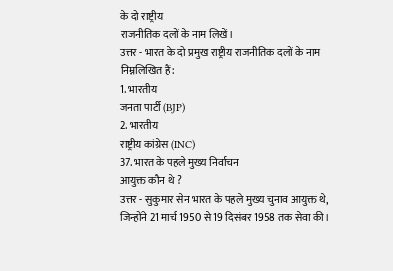के दो राष्ट्रीय
राजनीतिक दलों के नाम लिखें।
उत्तर - भारत के दो प्रमुख राष्ट्रीय राजनीतिक दलों के नाम
निम्नलिखित हैं:
1. भारतीय
जनता पार्टी (BJP)
2. भारतीय
राष्ट्रीय कांग्रेस (INC)
37. भारत के पहले मुख्य निर्वाचन
आयुक्त कौन थे ?
उत्तर - सुकुमार सेन भारत के पहले मुख्य चुनाव आयुक्त थे,
जिन्होंने 21 मार्च 1950 से 19 दिसंबर 1958 तक सेवा की।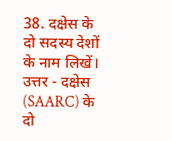38. दक्षेस के दो सदस्य देशों
के नाम लिखें।
उत्तर - दक्षेस (SAARC) के दो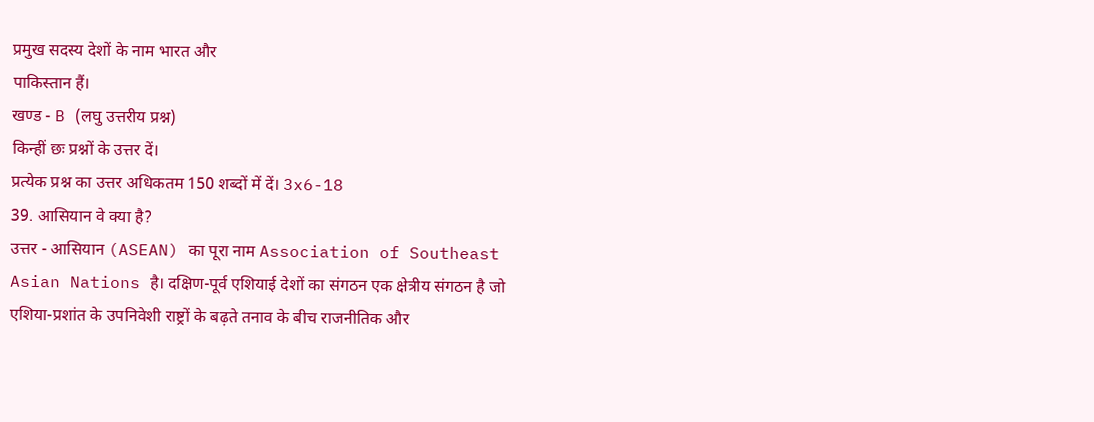प्रमुख सदस्य देशों के नाम भारत और
पाकिस्तान हैं।
खण्ड - B (लघु उत्तरीय प्रश्न)
किन्हीं छः प्रश्नों के उत्तर दें।
प्रत्येक प्रश्न का उत्तर अधिकतम 150 शब्दों में दें। 3x6-18
39. आसियान वे क्या है?
उत्तर - आसियान (ASEAN) का पूरा नाम Association of Southeast
Asian Nations है। दक्षिण-पूर्व एशियाई देशों का संगठन एक क्षेत्रीय संगठन है जो
एशिया-प्रशांत के उपनिवेशी राष्ट्रों के बढ़ते तनाव के बीच राजनीतिक और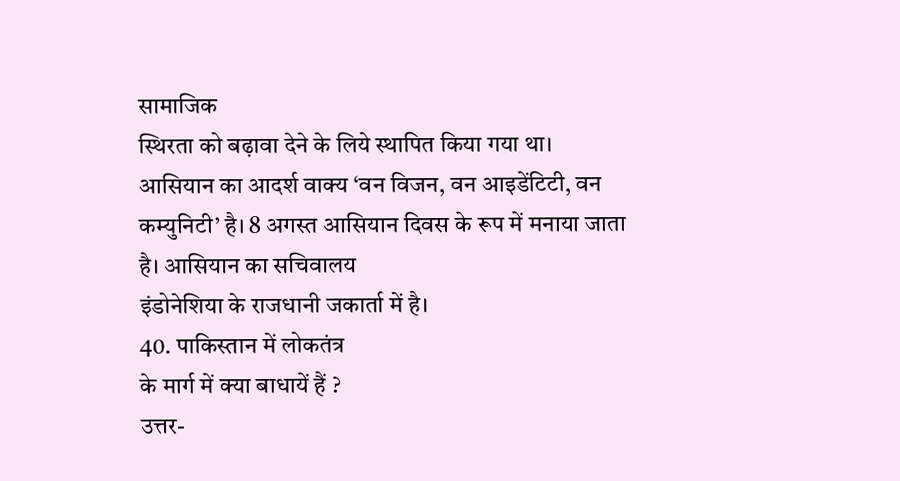सामाजिक
स्थिरता को बढ़ावा देने के लिये स्थापित किया गया था।
आसियान का आदर्श वाक्य ‘वन विजन, वन आइडेंटिटी, वन
कम्युनिटी’ है। 8 अगस्त आसियान दिवस के रूप में मनाया जाता है। आसियान का सचिवालय
इंडोनेशिया के राजधानी जकार्ता में है।
40. पाकिस्तान में लोकतंत्र
के मार्ग में क्या बाधायें हैं ?
उत्तर-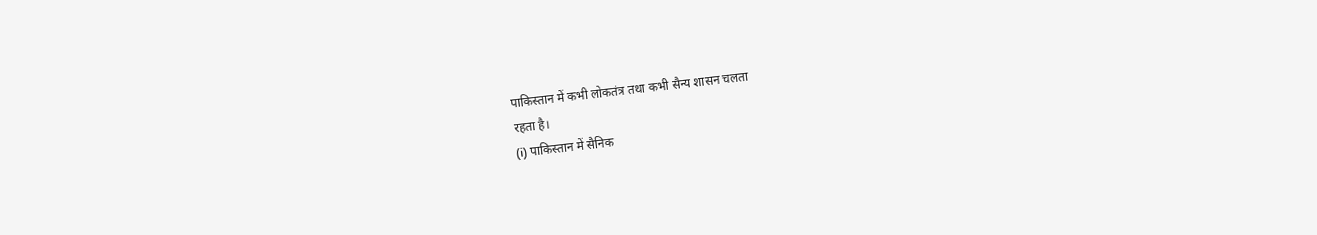पाकिस्तान में कभी लोकतंत्र तथा कभी सैन्य शासन चलता
रहता है।
(i) पाकिस्तान में सैनिक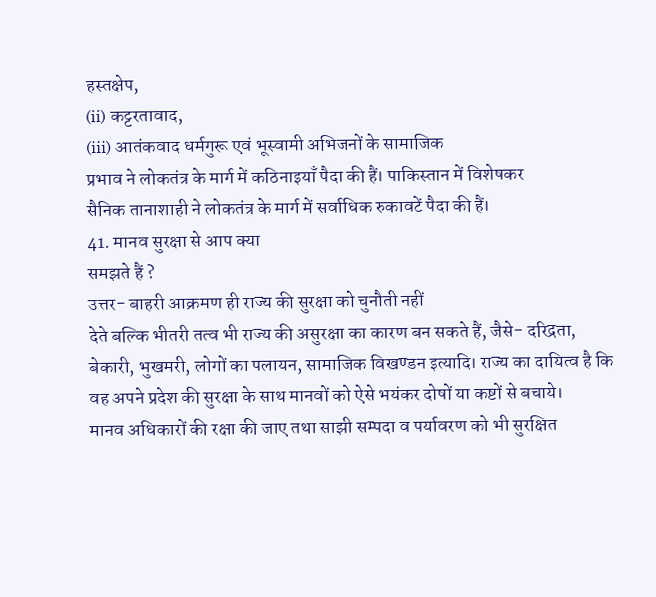हस्तक्षेप,
(ii) कट्टरतावाद,
(iii) आतंकवाद धर्मगुरू एवं भूस्वामी अभिजनों के सामाजिक
प्रभाव ने लोकतंत्र के मार्ग में कठिनाइयाँ पैदा की हैं। पाकिस्तान में विशेषकर
सैनिक तानाशाही ने लोकतंत्र के मार्ग में सर्वाधिक रुकावटें पैदा की हैं।
41. मानव सुरक्षा से आप क्या
समझते हैं ?
उत्तर- बाहरी आक्रमण ही राज्य की सुरक्षा को चुनौती नहीं
देते बल्कि भीतरी तत्व भी राज्य की असुरक्षा का कारण बन सकते हैं, जैसे- दरिद्रता,
बेकारी, भुखमरी, लोगों का पलायन, सामाजिक विखण्डन इत्यादि। राज्य का दायित्व है कि
वह अपने प्रदेश की सुरक्षा के साथ मानवों को ऐसे भयंकर दोषों या कष्टों से बचाये।
मानव अधिकारों की रक्षा की जाए तथा साझी सम्पदा व पर्यावरण को भी सुरक्षित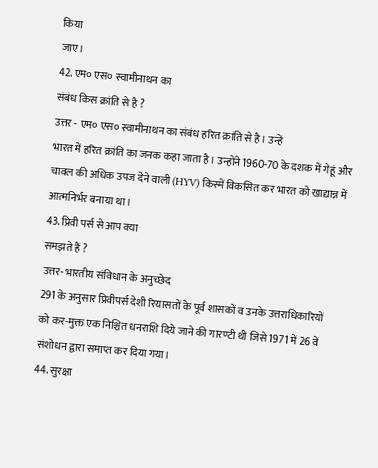किया
जाए।
42. एम० एस० स्वामीनाथन का
संबंध किस क्रांति से है ?
उत्तर - एम० एस० स्वामीनाथन का संबंध हरित क्रांति से है। उन्हें
भारत में हरित क्रांति का जनक कहा जाता है। उन्होंने 1960-70 के दशक में गेहूं और
चावल की अधिक उपज देने वाली (HYV) किस्में विकसित कर भारत को खाद्यान्न में
आत्मनिर्भर बनाया था।
43. प्रिवी पर्स से आप क्या
समझते हैं ?
उत्तर- भारतीय संविधान के अनुच्छेद
291 के अनुसार प्रिवीपर्स देशी रियासतों के पूर्व शासकों व उनके उत्तराधिकारियों
को कर-मुक्त एक निश्चित धनराशि दिये जाने की गारण्टी थी जिसे 1971 में 26 वें
संशोधन द्वारा समाप्त कर दिया गया।
44. सुरक्षा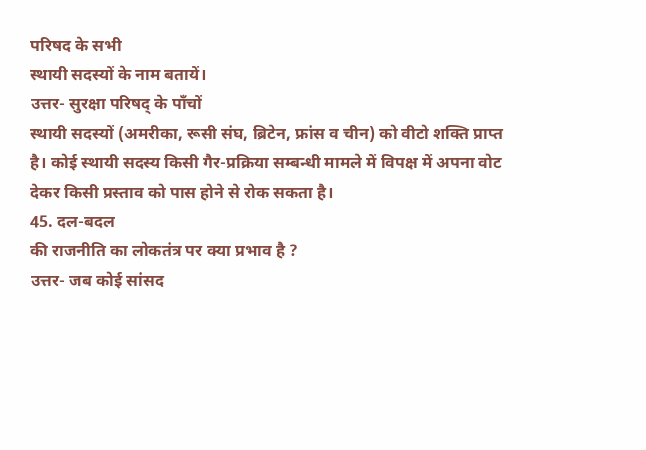परिषद के सभी
स्थायी सदस्यों के नाम बतायें।
उत्तर- सुरक्षा परिषद् के पाँचों
स्थायी सदस्यों (अमरीका, रूसी संघ, ब्रिटेन, फ्रांस व चीन) को वीटो शक्ति प्राप्त
है। कोई स्थायी सदस्य किसी गैर-प्रक्रिया सम्बन्धी मामले में विपक्ष में अपना वोट
देकर किसी प्रस्ताव को पास होने से रोक सकता है।
45. दल-बदल
की राजनीति का लोकतंत्र पर क्या प्रभाव है ?
उत्तर- जब कोई सांसद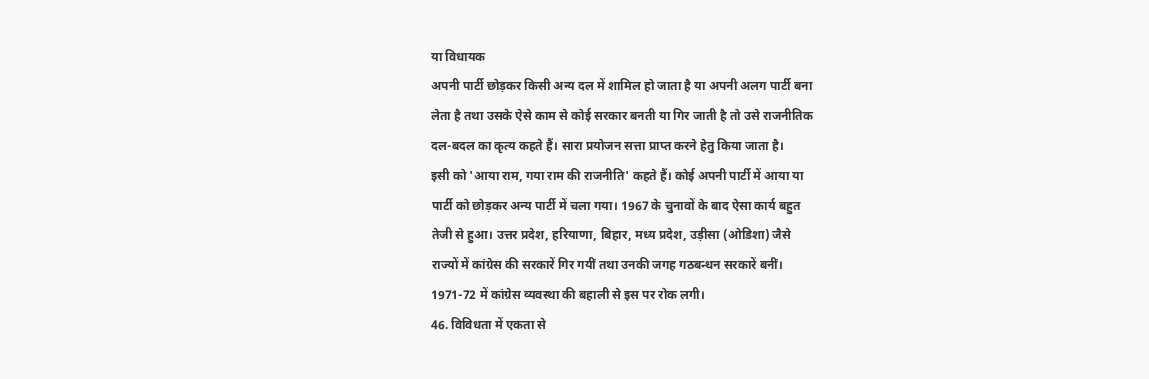या विधायक
अपनी पार्टी छोड़कर किसी अन्य दल में शामिल हो जाता है या अपनी अलग पार्टी बना
लेता है तथा उसके ऐसे काम से कोई सरकार बनती या गिर जाती है तो उसे राजनीतिक
दल-बदल का कृत्य कहते हैं। सारा प्रयोजन सत्ता प्राप्त करने हेतु किया जाता है।
इसी को 'आया राम, गया राम की राजनीति' कहते हैं। कोई अपनी पार्टी में आया या
पार्टी को छोड़कर अन्य पार्टी में चला गया। 1967 के चुनावों के बाद ऐसा कार्य बहुत
तेजी से हुआ। उत्तर प्रदेश, हरियाणा, बिहार, मध्य प्रदेश, उड़ीसा (ओडिशा) जैसे
राज्यों में कांग्रेस की सरकारें गिर गयीं तथा उनकी जगह गठबन्धन सरकारें बनीं।
1971-72 में कांग्रेस व्यवस्था की बहाली से इस पर रोक लगी।
46. विविधता में एकता से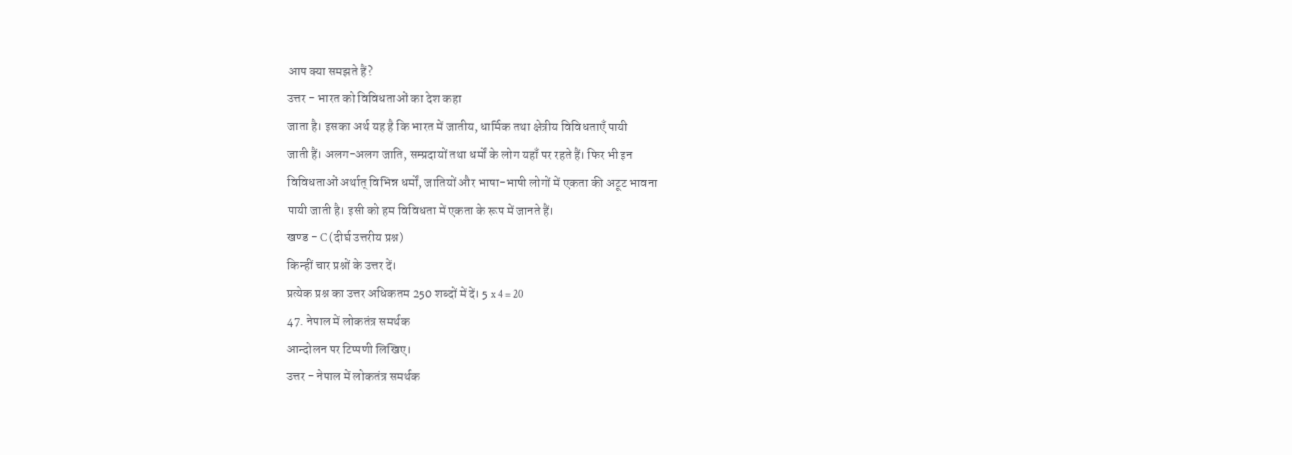आप क्या समझते हैं?
उत्तर - भारत को विविधताओं का देश कहा
जाता है। इसका अर्थ यह है कि भारत में जातीय, धार्मिक तथा क्षेत्रीय विविधताएँ पायी
जाती हैं। अलग-अलग जाति, सम्प्रदायों तथा धर्मों के लोग यहाँ पर रहते हैं। फिर भी इन
विविधताओं अर्थात् विभिन्न धर्मों, जातियों और भाषा-भाषी लोगों में एकता की अटूट भावना
पायी जाती है। इसी को हम विविधता में एकता के रूप में जानते हैं।
खण्ड - C (दीर्घ उत्तरीय प्रश्न)
किन्हीं चार प्रश्नों के उत्तर दें।
प्रत्येक प्रश्न का उत्तर अधिकतम 250 शब्दों में दें। 5 x 4 = 20
47. नेपाल में लोकतंत्र समर्थक
आन्दोलन पर टिप्पणी लिखिए।
उत्तर - नेपाल में लोकतंत्र समर्थक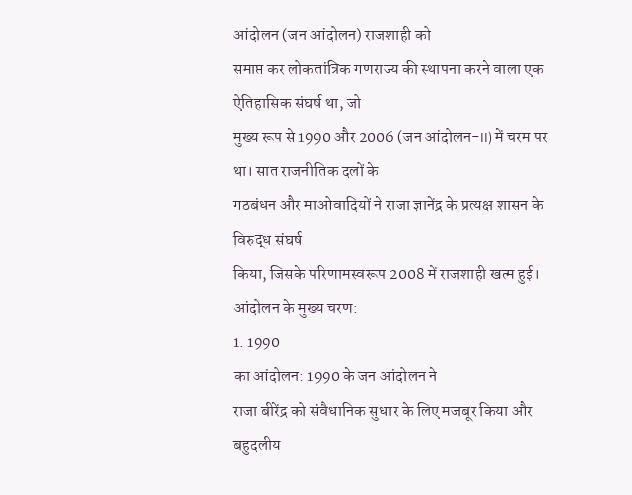आंदोलन (जन आंदोलन) राजशाही को
समाप्त कर लोकतांत्रिक गणराज्य की स्थापना करने वाला एक ऐतिहासिक संघर्ष था, जो
मुख्य रूप से 1990 और 2006 (जन आंदोलन-II) में चरम पर था। सात राजनीतिक दलों के
गठबंधन और माओवादियों ने राजा ज्ञानेंद्र के प्रत्यक्ष शासन के विरुद्ध संघर्ष
किया, जिसके परिणामस्वरूप 2008 में राजशाही खत्म हुई।
आंदोलन के मुख्य चरण:
1. 1990
का आंदोलन: 1990 के जन आंदोलन ने
राजा बीरेंद्र को संवैधानिक सुधार के लिए मजबूर किया और बहुदलीय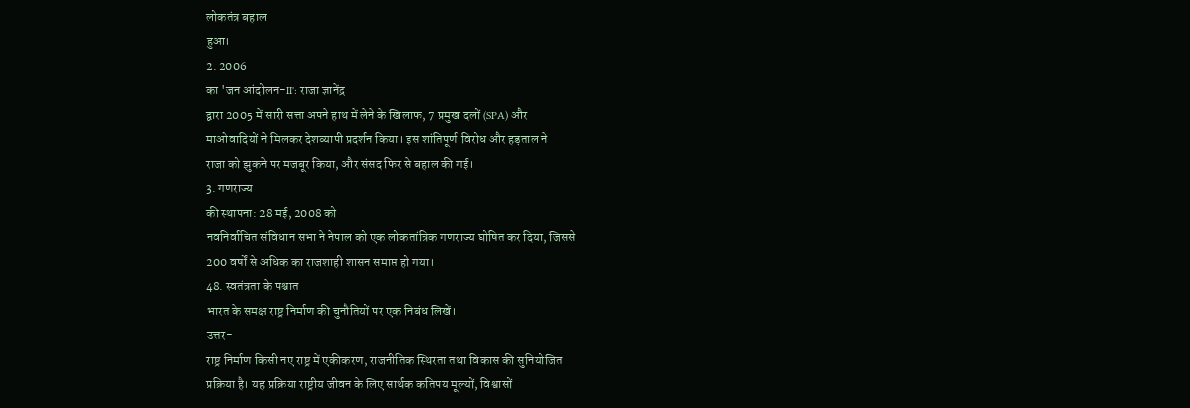लोकतंत्र बहाल
हुआ।
2. 2006
का 'जन आंदोलन-II': राजा ज्ञानेंद्र
द्वारा 2005 में सारी सत्ता अपने हाथ में लेने के खिलाफ, 7 प्रमुख दलों (SPA) और
माओवादियों ने मिलकर देशव्यापी प्रदर्शन किया। इस शांतिपूर्ण विरोध और हड़ताल ने
राजा को झुकने पर मजबूर किया, और संसद फिर से बहाल की गई।
3. गणराज्य
की स्थापना: 28 मई, 2008 को
नवनिर्वाचित संविधान सभा ने नेपाल को एक लोकतांत्रिक गणराज्य घोषित कर दिया, जिससे
200 वर्षों से अधिक का राजशाही शासन समाप्त हो गया।
48. स्वतंत्रता के पश्चात
भारत के समक्ष राष्ट्र निर्माण की चुनौतियों पर एक निबंध लिखें।
उत्तर-
राष्ट्र निर्माण किसी नए राष्ट्र में एकीकरण, राजनीतिक स्थिरता तथा विकास की सुनियोजित
प्रक्रिया है। यह प्रक्रिया राष्ट्रीय जीवन के लिए सार्थक कतिपय मूल्यों, विश्वासों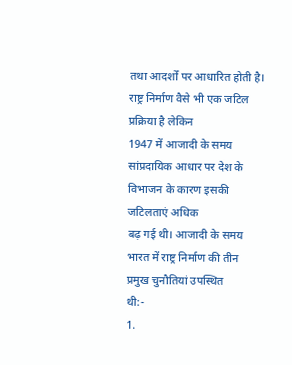तथा आदर्शों पर आधारित होती है। राष्ट्र निर्माण वैसे भी एक जटिल प्रक्रिया है लेकिन
1947 में आजादी के समय सांप्रदायिक आधार पर देश के विभाजन के कारण इसकी जटिलताएं अधिक
बढ़ गई थी। आजादी के समय भारत में राष्ट्र निर्माण की तीन प्रमुख चुनौतियां उपस्थित
थी:-
1.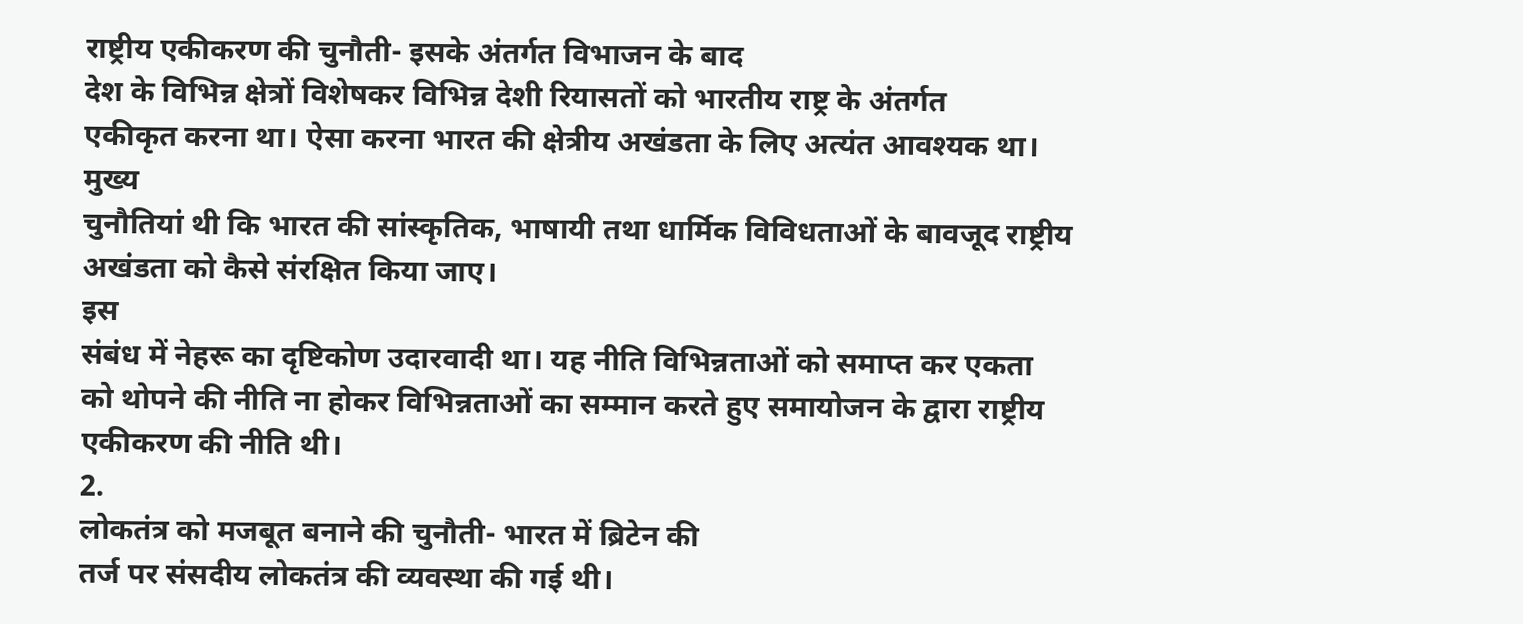राष्ट्रीय एकीकरण की चुनौती- इसके अंतर्गत विभाजन के बाद
देश के विभिन्न क्षेत्रों विशेषकर विभिन्न देशी रियासतों को भारतीय राष्ट्र के अंतर्गत
एकीकृत करना था। ऐसा करना भारत की क्षेत्रीय अखंडता के लिए अत्यंत आवश्यक था। मुख्य
चुनौतियां थी कि भारत की सांस्कृतिक, भाषायी तथा धार्मिक विविधताओं के बावजूद राष्ट्रीय
अखंडता को कैसे संरक्षित किया जाए।
इस
संबंध में नेहरू का दृष्टिकोण उदारवादी था। यह नीति विभिन्नताओं को समाप्त कर एकता
को थोपने की नीति ना होकर विभिन्नताओं का सम्मान करते हुए समायोजन के द्वारा राष्ट्रीय
एकीकरण की नीति थी।
2.
लोकतंत्र को मजबूत बनाने की चुनौती- भारत में ब्रिटेन की
तर्ज पर संसदीय लोकतंत्र की व्यवस्था की गई थी।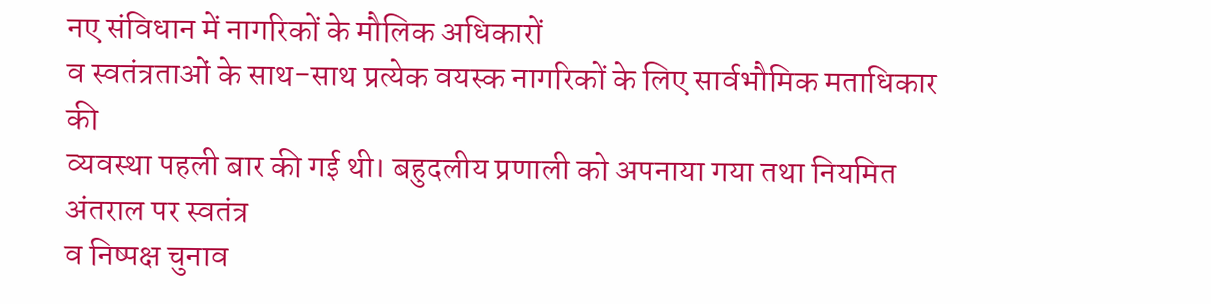नए संविधान में नागरिकों के मौलिक अधिकारों
व स्वतंत्रताओं के साथ-साथ प्रत्येक वयस्क नागरिकों के लिए सार्वभौमिक मताधिकार की
व्यवस्था पहली बार की गई थी। बहुदलीय प्रणाली को अपनाया गया तथा नियमित अंतराल पर स्वतंत्र
व निष्पक्ष चुनाव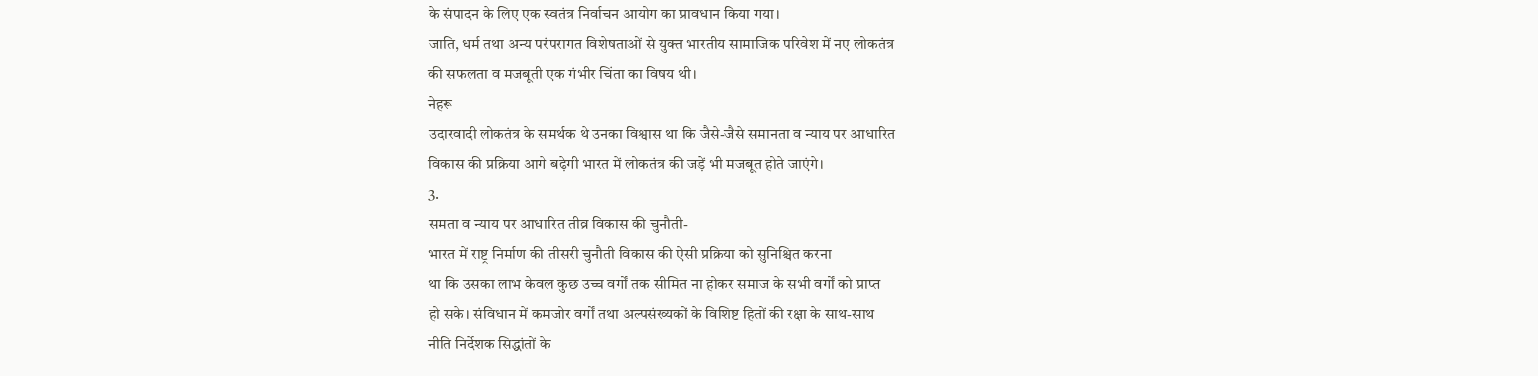के संपादन के लिए एक स्वतंत्र निर्वाचन आयोग का प्रावधान किया गया।
जाति, धर्म तथा अन्य परंपरागत विशेषताओं से युक्त भारतीय सामाजिक परिवेश में नए लोकतंत्र
की सफलता व मजबूती एक गंभीर चिंता का विषय थी।
नेहरू
उदारवादी लोकतंत्र के समर्थक थे उनका विश्वास था कि जैसे-जैसे समानता व न्याय पर आधारित
विकास की प्रक्रिया आगे बढ़ेगी भारत में लोकतंत्र की जड़ें भी मजबूत होते जाएंगे।
3.
समता व न्याय पर आधारित तीव्र विकास की चुनौती-
भारत में राष्ट्र निर्माण की तीसरी चुनौती विकास की ऐसी प्रक्रिया को सुनिश्चित करना
था कि उसका लाभ केवल कुछ उच्च वर्गों तक सीमित ना होकर समाज के सभी वर्गों को प्राप्त
हो सके। संविधान में कमजोर वर्गों तथा अल्पसंख्यकों के विशिष्ट हितों की रक्षा के साथ-साथ
नीति निर्देशक सिद्धांतों के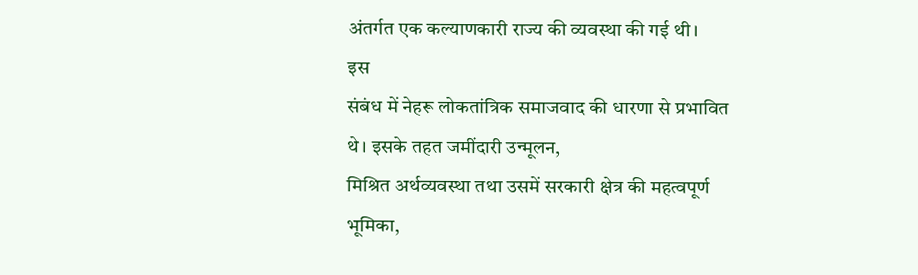अंतर्गत एक कल्याणकारी राज्य की व्यवस्था की गई थी।
इस
संबंध में नेहरू लोकतांत्रिक समाजवाद की धारणा से प्रभावित थे। इसके तहत जमींदारी उन्मूलन,
मिश्रित अर्थव्यवस्था तथा उसमें सरकारी क्षेत्र की महत्वपूर्ण भूमिका,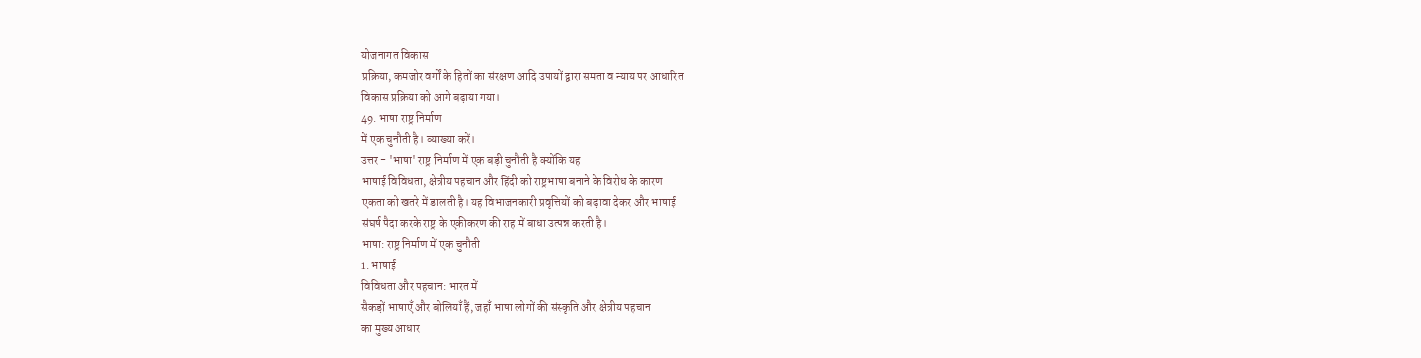योजनागत विकास
प्रक्रिया, कमजोर वर्गों के हितों का संरक्षण आदि उपायों द्वारा समता व न्याय पर आधारित
विकास प्रक्रिया को आगे बढ़ाया गया।
49. भाषा राष्ट्र निर्माण
में एक चुनौती है। व्याख्या करें।
उत्तर - 'भाषा' राष्ट्र निर्माण में एक बड़ी चुनौती है क्योंकि यह
भाषाई विविधता, क्षेत्रीय पहचान और हिंदी को राष्ट्रभाषा बनाने के विरोध के कारण
एकता को खतरे में डालती है। यह विभाजनकारी प्रवृत्तियों को बढ़ावा देकर और भाषाई
संघर्ष पैदा करके राष्ट्र के एकीकरण की राह में बाधा उत्पन्न करती है।
भाषा: राष्ट्र निर्माण में एक चुनौती
1. भाषाई
विविधता और पहचान: भारत में
सैकड़ों भाषाएँ और बोलियाँ हैं, जहाँ भाषा लोगों की संस्कृति और क्षेत्रीय पहचान
का मुख्य आधार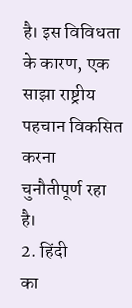है। इस विविधता के कारण, एक साझा राष्ट्रीय पहचान विकसित करना
चुनौतीपूर्ण रहा है।
2. हिंदी
का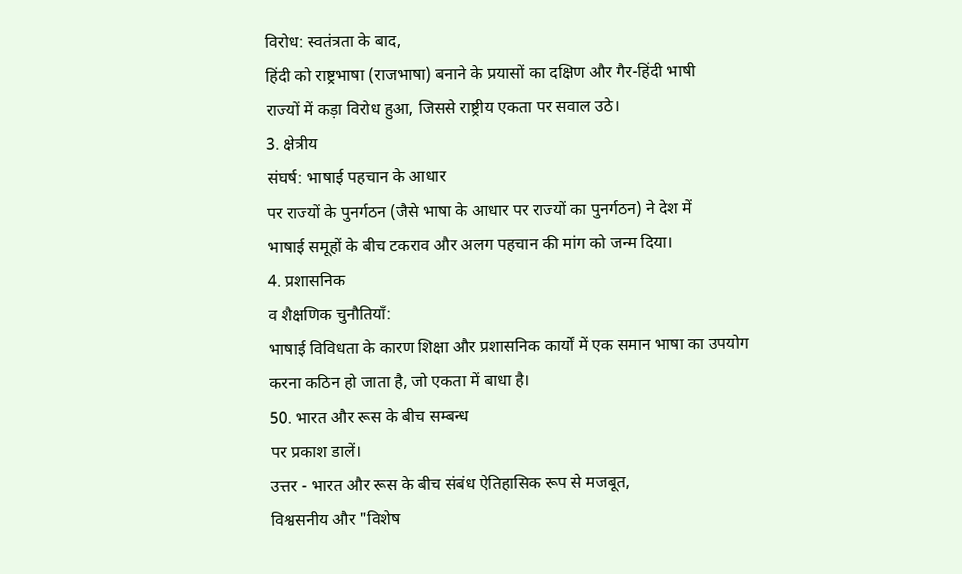विरोध: स्वतंत्रता के बाद,
हिंदी को राष्ट्रभाषा (राजभाषा) बनाने के प्रयासों का दक्षिण और गैर-हिंदी भाषी
राज्यों में कड़ा विरोध हुआ, जिससे राष्ट्रीय एकता पर सवाल उठे।
3. क्षेत्रीय
संघर्ष: भाषाई पहचान के आधार
पर राज्यों के पुनर्गठन (जैसे भाषा के आधार पर राज्यों का पुनर्गठन) ने देश में
भाषाई समूहों के बीच टकराव और अलग पहचान की मांग को जन्म दिया।
4. प्रशासनिक
व शैक्षणिक चुनौतियाँ:
भाषाई विविधता के कारण शिक्षा और प्रशासनिक कार्यों में एक समान भाषा का उपयोग
करना कठिन हो जाता है, जो एकता में बाधा है।
50. भारत और रूस के बीच सम्बन्ध
पर प्रकाश डालें।
उत्तर - भारत और रूस के बीच संबंध ऐतिहासिक रूप से मजबूत,
विश्वसनीय और "विशेष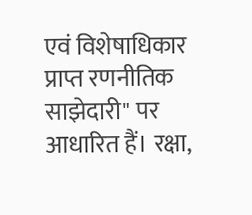एवं विशेषाधिकार प्राप्त रणनीतिक साझेदारी" पर
आधारित हैं। रक्षा,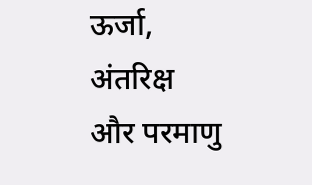ऊर्जा, अंतरिक्ष और परमाणु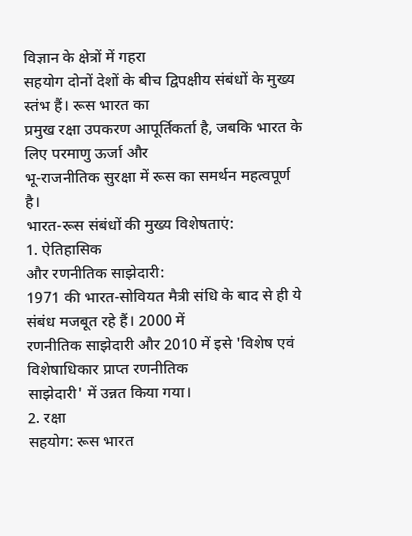विज्ञान के क्षेत्रों में गहरा
सहयोग दोनों देशों के बीच द्विपक्षीय संबंधों के मुख्य स्तंभ हैं। रूस भारत का
प्रमुख रक्षा उपकरण आपूर्तिकर्ता है, जबकि भारत के लिए परमाणु ऊर्जा और
भू-राजनीतिक सुरक्षा में रूस का समर्थन महत्वपूर्ण है।
भारत-रूस संबंधों की मुख्य विशेषताएं:
1. ऐतिहासिक
और रणनीतिक साझेदारी:
1971 की भारत-सोवियत मैत्री संधि के बाद से ही ये संबंध मजबूत रहे हैं। 2000 में
रणनीतिक साझेदारी और 2010 में इसे 'विशेष एवं विशेषाधिकार प्राप्त रणनीतिक
साझेदारी' में उन्नत किया गया।
2. रक्षा
सहयोग: रूस भारत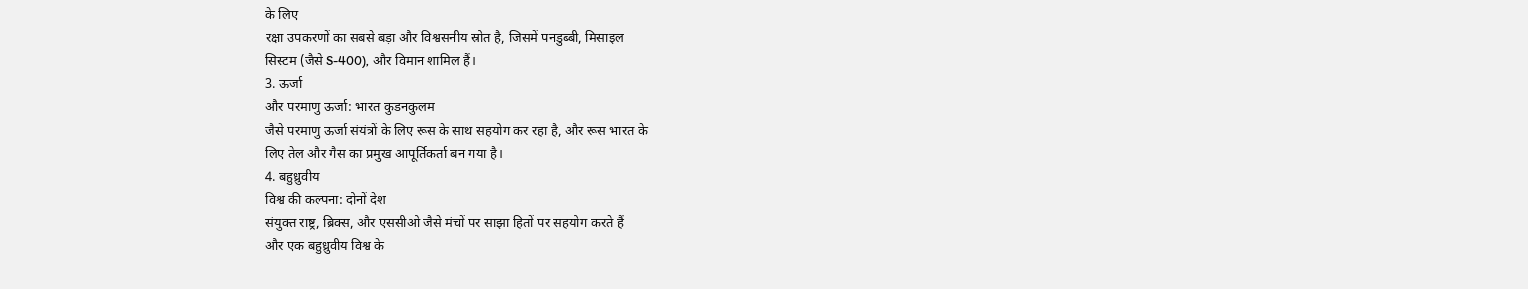के लिए
रक्षा उपकरणों का सबसे बड़ा और विश्वसनीय स्रोत है, जिसमें पनडुब्बी, मिसाइल
सिस्टम (जैसे S-400), और विमान शामिल हैं।
3. ऊर्जा
और परमाणु ऊर्जा: भारत कुडनकुलम
जैसे परमाणु ऊर्जा संयंत्रों के लिए रूस के साथ सहयोग कर रहा है, और रूस भारत के
लिए तेल और गैस का प्रमुख आपूर्तिकर्ता बन गया है।
4. बहुध्रुवीय
विश्व की कल्पना: दोनों देश
संयुक्त राष्ट्र, ब्रिक्स, और एससीओ जैसे मंचों पर साझा हितों पर सहयोग करते हैं
और एक बहुध्रुवीय विश्व के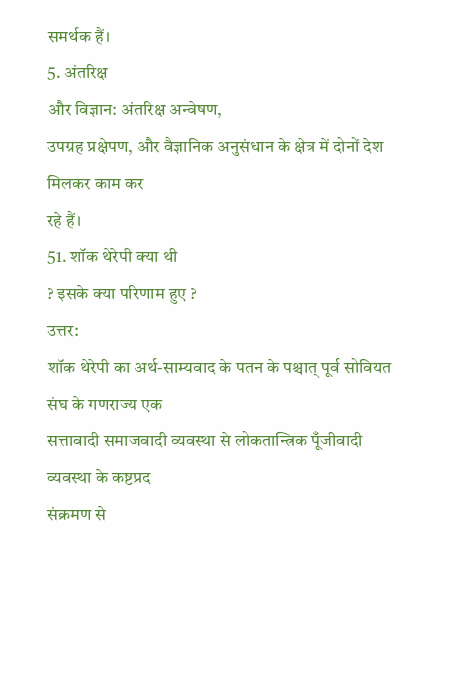समर्थक हैं।
5. अंतरिक्ष
और विज्ञान: अंतरिक्ष अन्वेषण,
उपग्रह प्रक्षेपण, और वैज्ञानिक अनुसंधान के क्षेत्र में दोनों देश मिलकर काम कर
रहे हैं।
51. शॉक थेरेपी क्या थी
? इसके क्या परिणाम हुए ?
उत्तर:
शॉक थेरेपी का अर्थ-साम्यवाद के पतन के पश्चात् पूर्व सोवियत संघ के गणराज्य एक
सत्तावादी समाजवादी व्यवस्था से लोकतान्त्रिक पूँजीवादी व्यवस्था के कष्टप्रद
संक्रमण से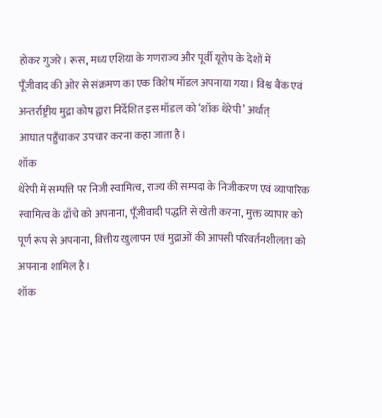होकर गुजरे। रूस, मध्य एशिया के गणराज्य और पूर्वी यूरोप के देशों में
पूँजीवाद की ओर से संक्रमण का एक विशेष मॉडल अपनाया गया। विश्व बैंक एवं
अन्तर्राष्ट्रीय मुद्रा कोष द्वारा निर्देशित इस मॉडल को ‘शॉक थेरेपी’ अर्थात्
आघात पहुँचाकर उपचार करना कहा जाता है।
शॉक
थेरेपी में सम्पत्ति पर निजी स्वामित्व, राज्य की सम्पदा के निजीकरण एवं व्यापारिक
स्वामित्व के ढाँचे को अपनाना, पूँजीवादी पद्धति से खेती करना, मुक्त व्यापार को
पूर्ण रूप से अपनाना, वित्तीय खुलापन एवं मुद्राओं की आपसी परिवर्तनशीलता को
अपनाना शामिल है।
शॉक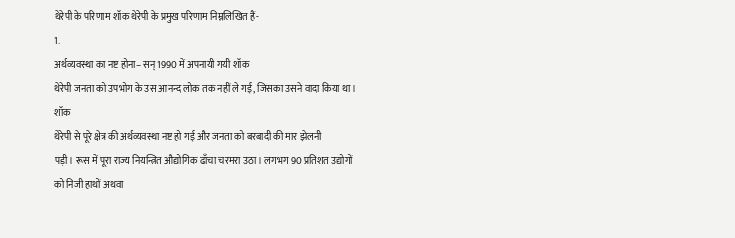थेरेपी के परिणाम शॉक थेरेपी के प्रमुख परिणाम निम्नलिखित हैं-
1.
अर्थव्यवस्था का नष्ट होना– सन् 1990 में अपनायी गयी शॉक
थेरेपी जनता को उपभोग के उस आनन्द लोक तक नहीं ले गई, जिसका उसने वादा किया था। शॉक
थेरेपी से पूरे क्षेत्र की अर्थव्यवस्था नष्ट हो गई और जनता को बरबादी की मार झेलनी
पड़ी। रूस में पूरा राज्य नियन्त्रित औद्योगिक ढाँचा चरमरा उठा। लगभग 90 प्रतिशत उद्योगों
को निजी हाथों अथवा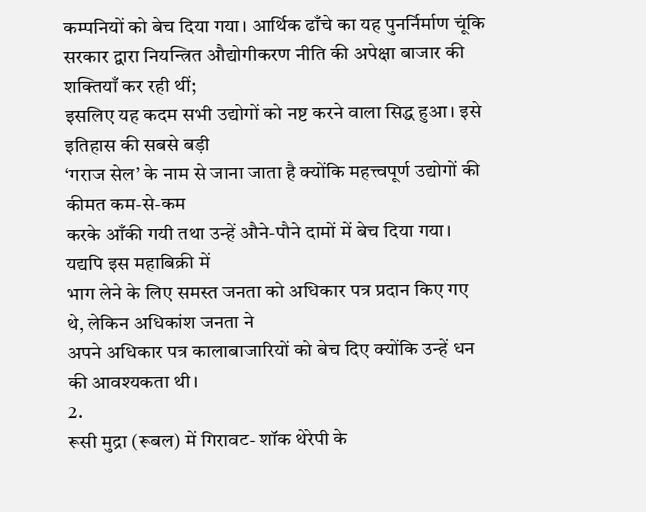कम्पनियों को बेच दिया गया। आर्थिक ढाँचे का यह पुनर्निर्माण चूंकि
सरकार द्वारा नियन्त्रित औद्योगीकरण नीति की अपेक्षा बाजार की शक्तियाँ कर रही थीं;
इसलिए यह कदम सभी उद्योगों को नष्ट करने वाला सिद्ध हुआ। इसे इतिहास की सबसे बड़ी
‘गराज सेल’ के नाम से जाना जाता है क्योंकि महत्त्वपूर्ण उद्योगों की कीमत कम-से-कम
करके आँकी गयी तथा उन्हें औने-पौने दामों में बेच दिया गया। यद्यपि इस महाबिक्री में
भाग लेने के लिए समस्त जनता को अधिकार पत्र प्रदान किए गए थे, लेकिन अधिकांश जनता ने
अपने अधिकार पत्र कालाबाजारियों को बेच दिए क्योंकि उन्हें धन की आवश्यकता थी।
2.
रूसी मुद्रा (रूबल) में गिरावट- शॉक थेरेपी के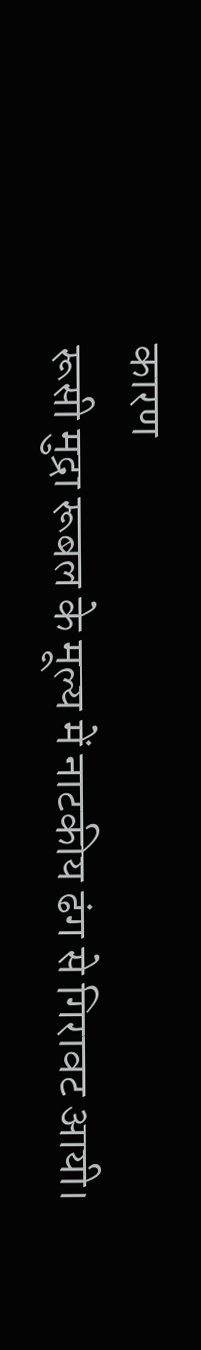कारण
रूसी मुद्रा रूबल के मूल्य में नाटकीय ढंग से गिरावट आयी।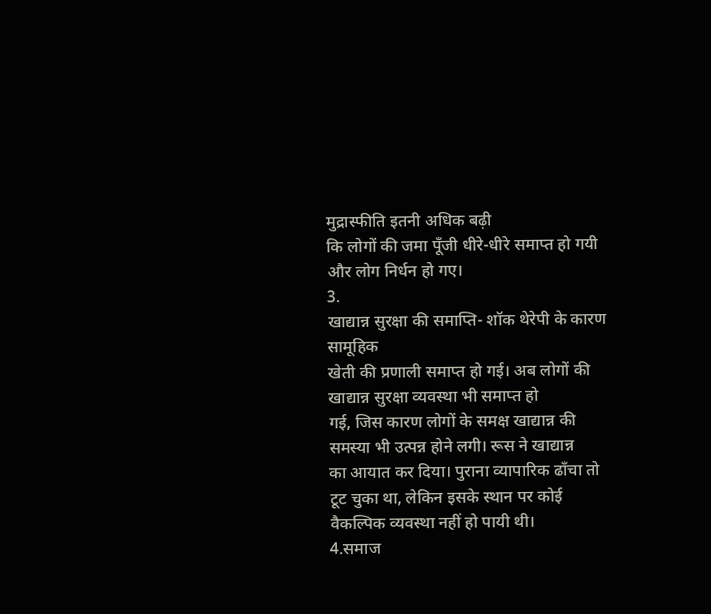मुद्रास्फीति इतनी अधिक बढ़ी
कि लोगों की जमा पूँजी धीरे-धीरे समाप्त हो गयी और लोग निर्धन हो गए।
3.
खाद्यान्न सुरक्षा की समाप्ति- शॉक थेरेपी के कारण सामूहिक
खेती की प्रणाली समाप्त हो गई। अब लोगों की खाद्यान्न सुरक्षा व्यवस्था भी समाप्त हो
गई, जिस कारण लोगों के समक्ष खाद्यान्न की समस्या भी उत्पन्न होने लगी। रूस ने खाद्यान्न
का आयात कर दिया। पुराना व्यापारिक ढाँचा तो टूट चुका था, लेकिन इसके स्थान पर कोई
वैकल्पिक व्यवस्था नहीं हो पायी थी।
4.समाज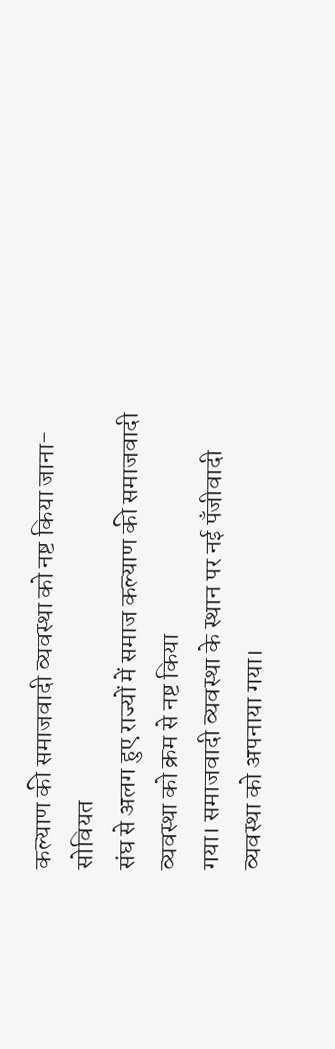कल्याण की समाजवादी व्यवस्था को नष्ट किया जाना- सोवियत
संघ से अलग हुए राज्यों में समाज कल्याण की समाजवादी व्यवस्था को क्रम से नष्ट किया
गया। समाजवादी व्यवस्था के स्थान पर नई पँजीवादी व्यवस्था को अपनाया गया।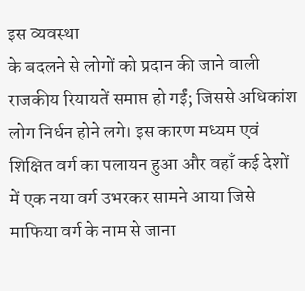इस व्यवस्था
के बदलने से लोगों को प्रदान की जाने वाली राजकीय रियायतें समाप्त हो गईं; जिससे अधिकांश
लोग निर्धन होने लगे। इस कारण मध्यम एवं शिक्षित वर्ग का पलायन हुआ और वहाँ कई देशों
में एक नया वर्ग उभरकर सामने आया जिसे माफिया वर्ग के नाम से जाना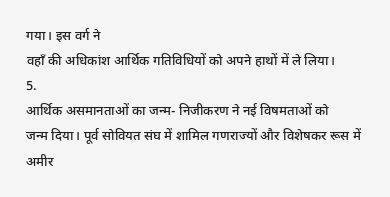गया। इस वर्ग ने
वहाँ की अधिकांश आर्थिक गतिविधियों को अपने हाथों में ले लिया।
5.
आर्थिक असमानताओं का जन्म- निजीकरण ने नई विषमताओं को
जन्म दिया। पूर्व सोवियत संघ में शामिल गणराज्यों और विशेषकर रूस में अमीर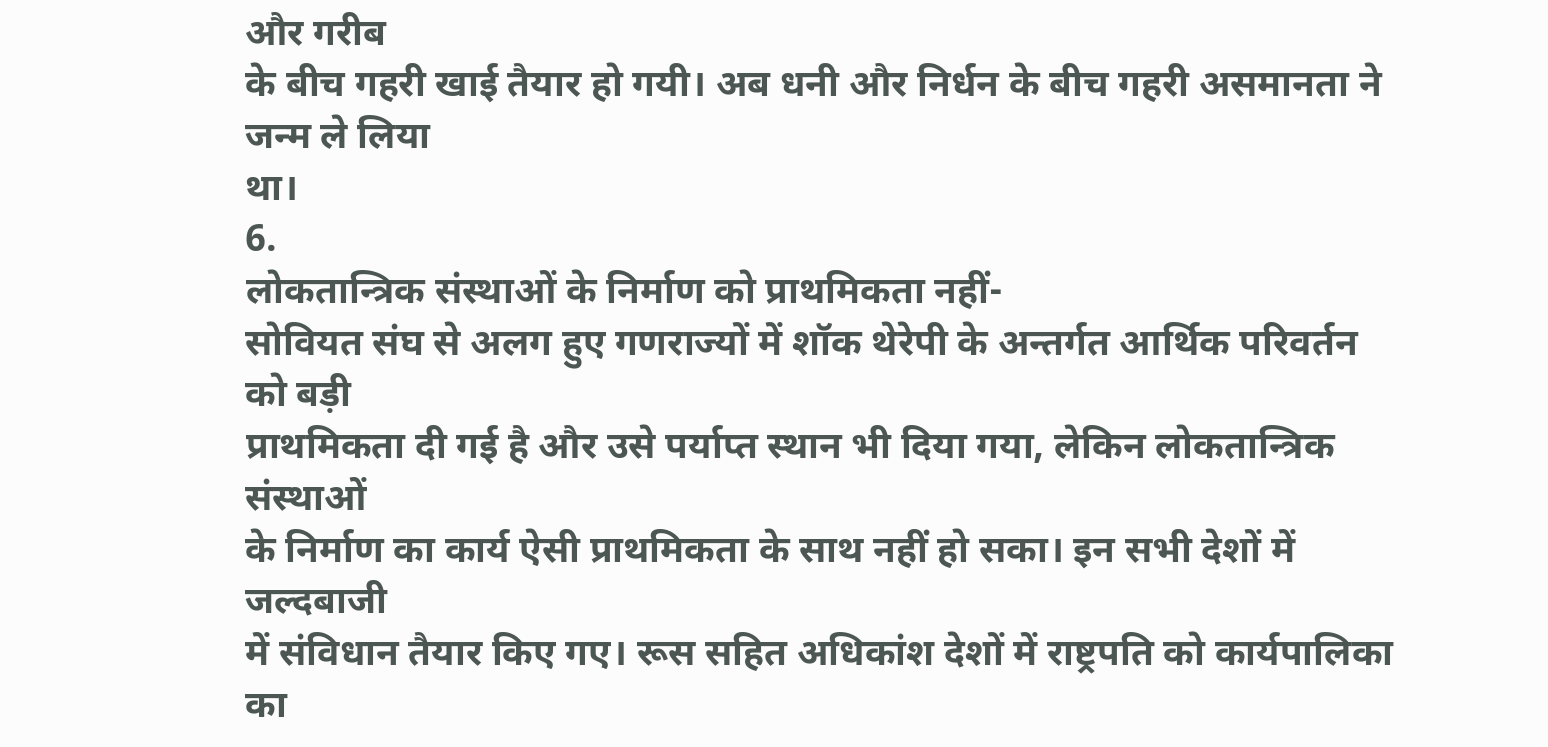और गरीब
के बीच गहरी खाई तैयार हो गयी। अब धनी और निर्धन के बीच गहरी असमानता ने जन्म ले लिया
था।
6.
लोकतान्त्रिक संस्थाओं के निर्माण को प्राथमिकता नहीं-
सोवियत संघ से अलग हुए गणराज्यों में शॉक थेरेपी के अन्तर्गत आर्थिक परिवर्तन को बड़ी
प्राथमिकता दी गई है और उसे पर्याप्त स्थान भी दिया गया, लेकिन लोकतान्त्रिक संस्थाओं
के निर्माण का कार्य ऐसी प्राथमिकता के साथ नहीं हो सका। इन सभी देशों में जल्दबाजी
में संविधान तैयार किए गए। रूस सहित अधिकांश देशों में राष्ट्रपति को कार्यपालिका का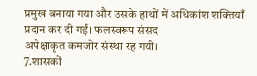प्रमुख बनाया गया और उसके हाथों में अधिकांश शक्तियाँ प्रदान कर दी गईं। फलस्वरूप संसद
अपेक्षाकृत कमजोर संस्था रह गयी।
7.शासकों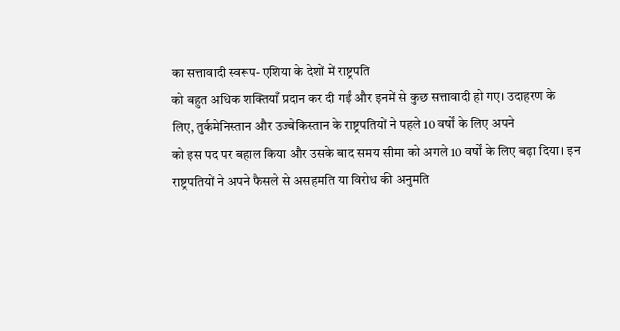का सत्तावादी स्वरूप- एशिया के देशों में राष्ट्रपति
को बहुत अधिक शक्तियाँ प्रदान कर दी गईं और इनमें से कुछ सत्तावादी हो गए। उदाहरण के
लिए, तुर्कमेनिस्तान और उज्बेकिस्तान के राष्ट्रपतियों ने पहले 10 वर्षों के लिए अपने
को इस पद पर बहाल किया और उसके बाद समय सीमा को अगले 10 वर्षों के लिए बढ़ा दिया। इन
राष्ट्रपतियों ने अपने फैसले से असहमति या विरोध की अनुमति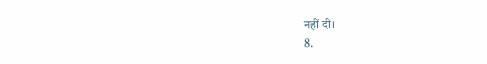नहीं दी।
8.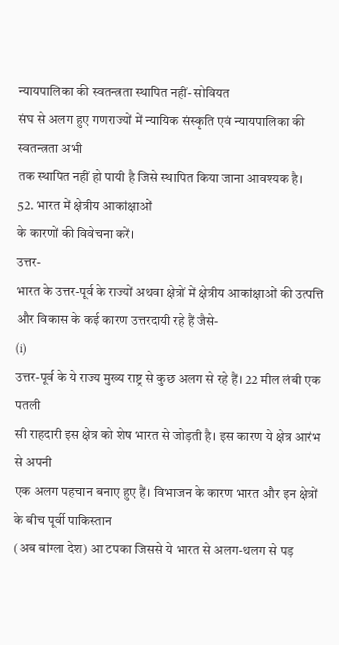न्यायपालिका की स्वतन्त्रता स्थापित नहीं- सोवियत
संघ से अलग हुए गणराज्यों में न्यायिक संस्कृति एवं न्यायपालिका की स्वतन्त्रता अभी
तक स्थापित नहीं हो पायी है जिसे स्थापित किया जाना आवश्यक है।
52. भारत में क्षेत्रीय आकांक्षाओं
के कारणों की विवेचना करें।
उत्तर-
भारत के उत्तर-पूर्व के राज्यों अथवा क्षेत्रों में क्षेत्रीय आकांक्षाओं की उत्पत्ति
और विकास के कई कारण उत्तरदायी रहे हैं जैसे-
(i)
उत्तर-पूर्व के ये राज्य मुख्य राष्ट्र से कुछ अलग से रहे हैं। 22 मील लंबी एक पतली
सी राहदारी इस क्षेत्र को शेष भारत से जोड़ती है। इस कारण ये क्षेत्र आरंभ से अपनी
एक अलग पहचान बनाए हुए हैं। विभाजन के कारण भारत और इन क्षेत्रों के बीच पूर्वी पाकिस्तान
(अब बांग्ला देश) आ टपका जिससे ये भारत से अलग-थलग से पड़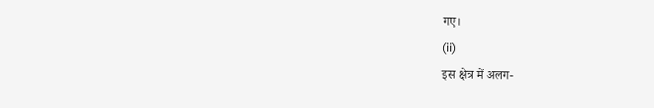गए।
(ii)
इस क्षेत्र में अलग-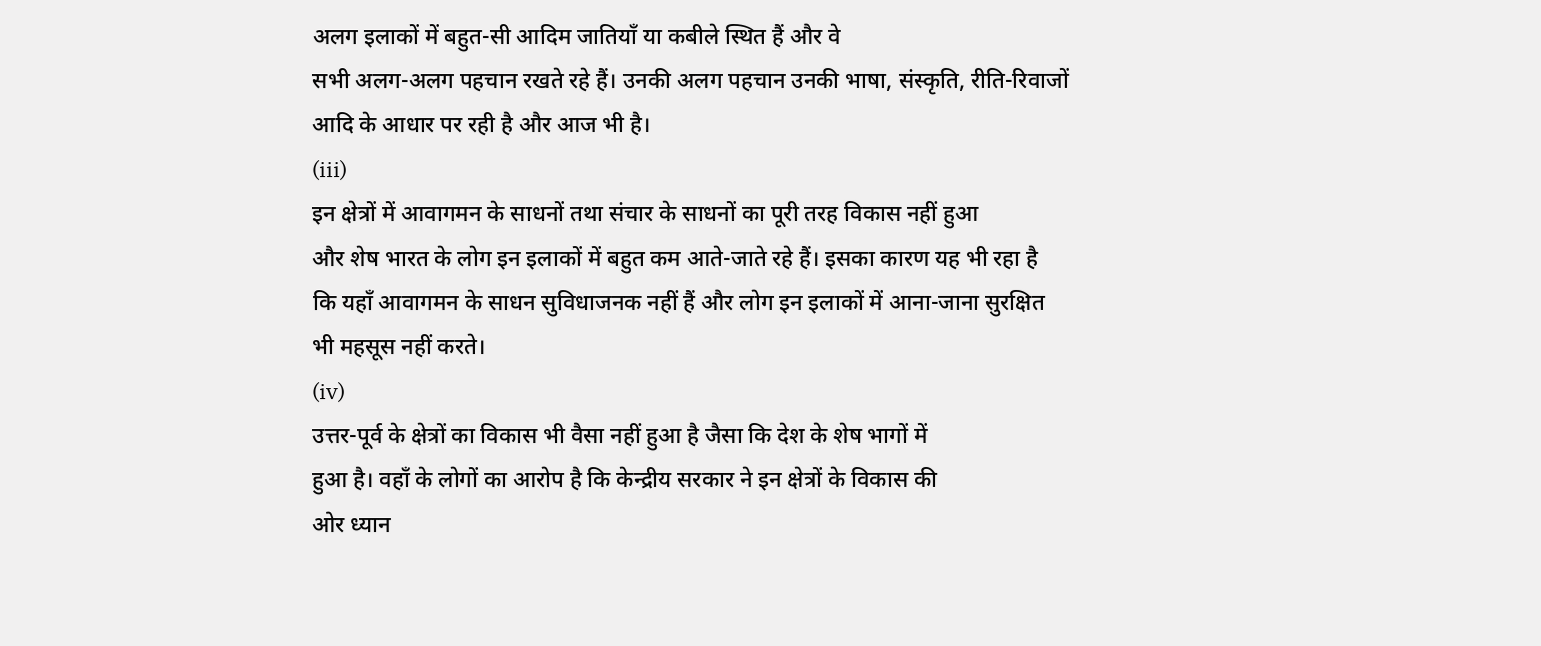अलग इलाकों में बहुत-सी आदिम जातियाँ या कबीले स्थित हैं और वे
सभी अलग-अलग पहचान रखते रहे हैं। उनकी अलग पहचान उनकी भाषा, संस्कृति, रीति-रिवाजों
आदि के आधार पर रही है और आज भी है।
(iii)
इन क्षेत्रों में आवागमन के साधनों तथा संचार के साधनों का पूरी तरह विकास नहीं हुआ
और शेष भारत के लोग इन इलाकों में बहुत कम आते-जाते रहे हैं। इसका कारण यह भी रहा है
कि यहाँ आवागमन के साधन सुविधाजनक नहीं हैं और लोग इन इलाकों में आना-जाना सुरक्षित
भी महसूस नहीं करते।
(iv)
उत्तर-पूर्व के क्षेत्रों का विकास भी वैसा नहीं हुआ है जैसा कि देश के शेष भागों में
हुआ है। वहाँ के लोगों का आरोप है कि केन्द्रीय सरकार ने इन क्षेत्रों के विकास की
ओर ध्यान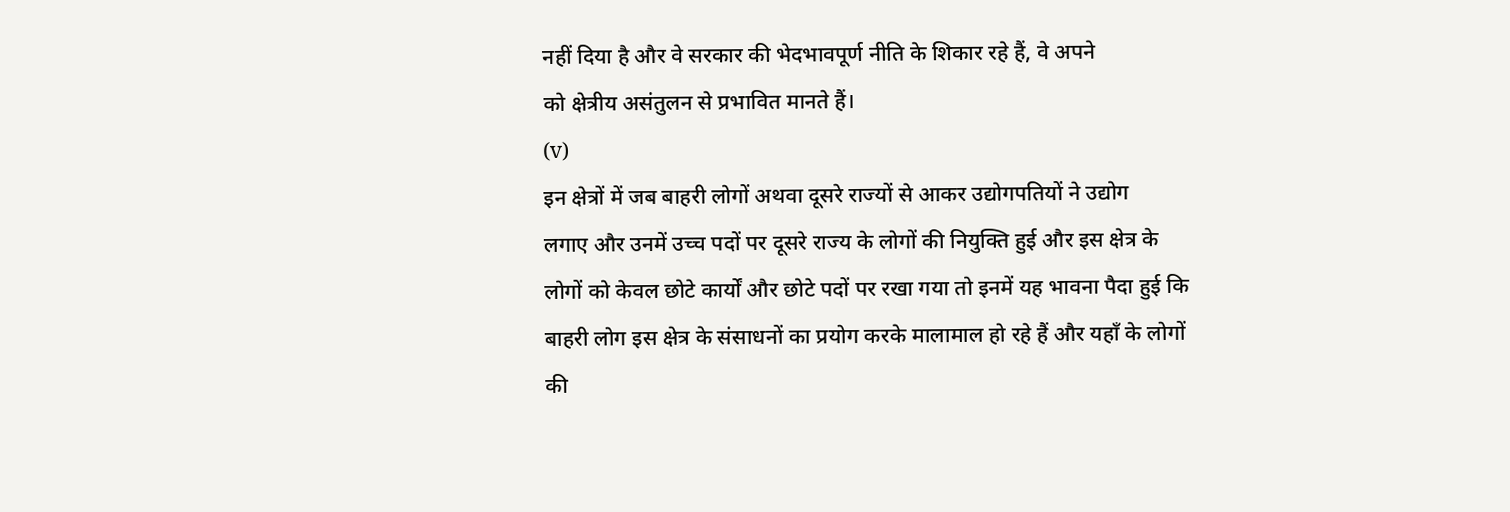नहीं दिया है और वे सरकार की भेदभावपूर्ण नीति के शिकार रहे हैं, वे अपने
को क्षेत्रीय असंतुलन से प्रभावित मानते हैं।
(v)
इन क्षेत्रों में जब बाहरी लोगों अथवा दूसरे राज्यों से आकर उद्योगपतियों ने उद्योग
लगाए और उनमें उच्च पदों पर दूसरे राज्य के लोगों की नियुक्ति हुई और इस क्षेत्र के
लोगों को केवल छोटे कार्यों और छोटे पदों पर रखा गया तो इनमें यह भावना पैदा हुई कि
बाहरी लोग इस क्षेत्र के संसाधनों का प्रयोग करके मालामाल हो रहे हैं और यहाँ के लोगों
की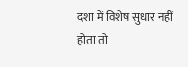दशा में विशेष सुधार नहीं होता तो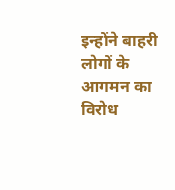इन्होंने बाहरी लोगों के आगमन का विरोध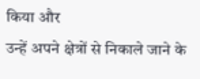किया और
उन्हें अपने क्षेत्रों से निकाले जाने के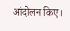आंदोलन किए।